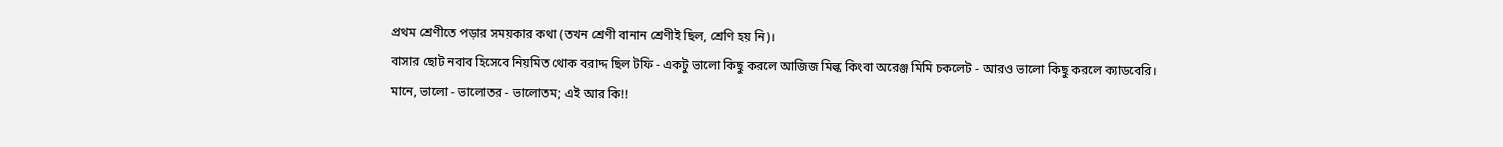প্রথম শ্রেণীতে পড়ার সময়কার কথা (তখন শ্রেণী বানান শ্রেণীই ছিল, শ্রেণি হয় নি)।
বাসার ছোট নবাব হিসেবে নিয়মিত থোক বরাদ্দ ছিল টফি - একটু ভালো কিছু করলে আজিজ মিল্ক কিংবা অরেঞ্জ মিমি চকলেট - আরও ভালো কিছু করলে ক্যাডবেরি।
মানে, ভালো - ভালোতর - ভালোতম; এই আর কি!!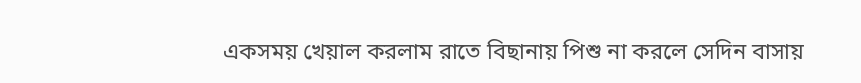একসময় খেয়াল করলাম রাতে বিছানায় পিশু না করলে সেদিন বাসায়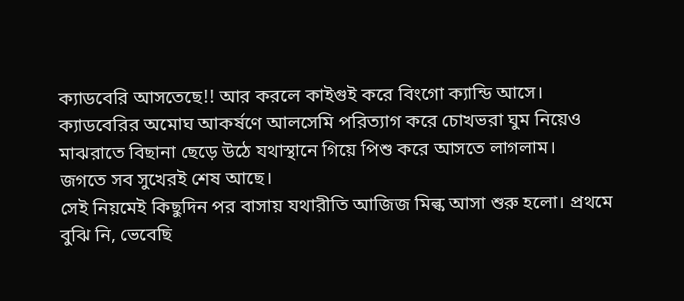ক্যাডবেরি আসতেছে!! আর করলে কাইগুই করে বিংগো ক্যান্ডি আসে। ক্যাডবেরির অমোঘ আকর্ষণে আলসেমি পরিত্যাগ করে চোখভরা ঘুম নিয়েও মাঝরাতে বিছানা ছেড়ে উঠে যথাস্থানে গিয়ে পিশু করে আসতে লাগলাম।
জগতে সব সুখেরই শেষ আছে।
সেই নিয়মেই কিছুদিন পর বাসায় যথারীতি আজিজ মিল্ক আসা শুরু হলো। প্রথমে বুঝি নি, ভেবেছি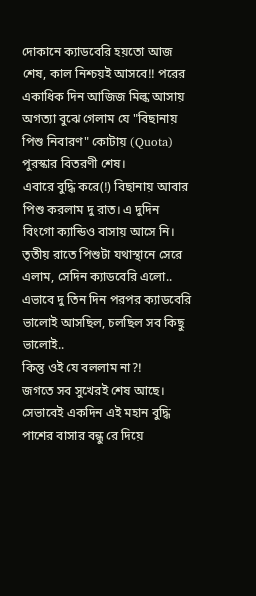দোকানে ক্যাডবেরি হয়তো আজ শেষ, কাল নিশ্চয়ই আসবে!! পরের একাধিক দিন আজিজ মিল্ক আসায় অগত্যা বুঝে গেলাম যে "বিছানায় পিশু নিবারণ" কোটায় (Quota) পুরস্কার বিতরণী শেষ।
এবারে বুদ্ধি করে(!) বিছানায় আবার পিশু করলাম দু রাত। এ দুদিন বিংগো ক্যান্ডিও বাসায় আসে নি। তৃতীয় রাতে পিশুটা যথাস্থানে সেরে এলাম, সেদিন ক্যাডবেরি এলো.. এভাবে দু তিন দিন পরপর ক্যাডবেরি ভালোই আসছিল, চলছিল সব কিছু ভালোই..
কিন্তু ওই যে বললাম না?!
জগতে সব সুখেরই শেষ আছে।
সেভাবেই একদিন এই মহান বুদ্ধি পাশের বাসার বন্ধু রে দিয়ে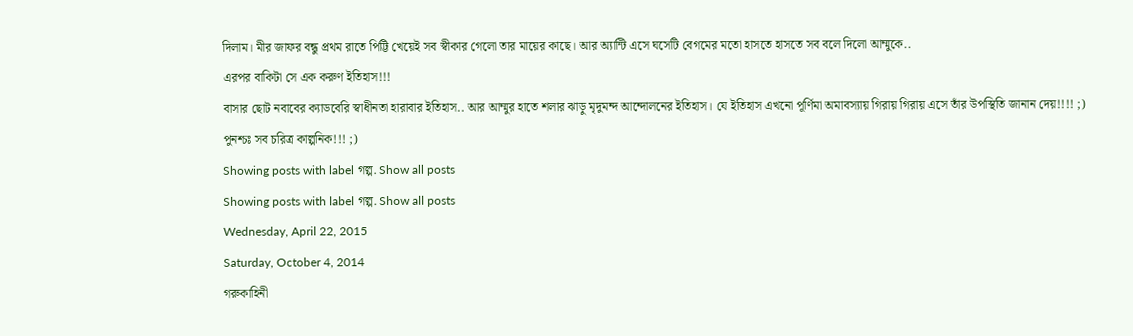দিলাম। মীর জাফর বন্ধু প্রথম রাতে পিট্টি খেয়েই সব স্বীকার গেলো তার মায়ের কাছে। আর অ্যান্টি এসে ঘসেটি বেগমের মতো হাসতে হাসতে সব বলে দিলো আম্মুকে..
এরপর বাকিটা সে এক করুণ ইতিহাস!!!
বাসার ছোট নবাবের ক্যাডবেরি স্বাধীনতা হারাবার ইতিহাস.. আর আম্মুর হাতে শলার ঝাড়ু মৃদুমন্দ আন্দোলনের ইতিহাস। যে ইতিহাস এখনো পূর্ণিমা অমাবস্যায় গিরায় গিরায় এসে তাঁর উপস্থিতি জানান দেয়!!!! ;)
পুনশ্চঃ সব চরিত্র কাল্পনিক!!! ;)
Showing posts with label গল্প. Show all posts
Showing posts with label গল্প. Show all posts
Wednesday, April 22, 2015
Saturday, October 4, 2014
গরুকাহিনী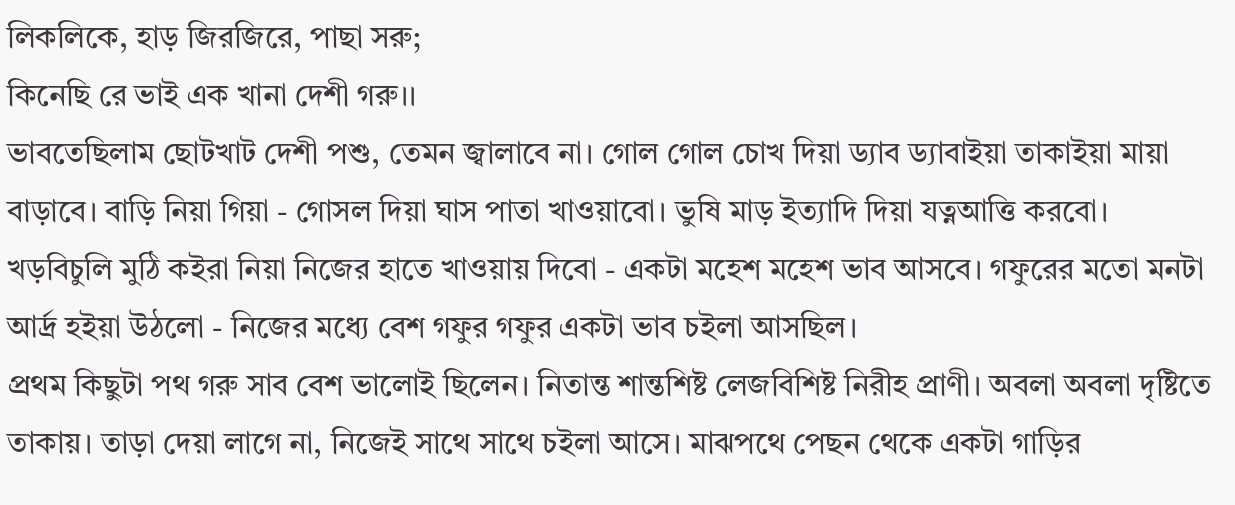লিকলিকে, হাড় জিরজিরে, পাছা সরু;
কিনেছি রে ভাই এক খানা দেশী গরু।।
ভাবতেছিলাম ছোটখাট দেশী পশু, তেমন জ্বালাবে না। গোল গোল চোখ দিয়া ড্যাব ড্যাবাইয়া তাকাইয়া মায়া বাড়াবে। বাড়ি নিয়া গিয়া - গোসল দিয়া ঘাস পাতা খাওয়াবো। ভুষি মাড় ইত্যাদি দিয়া যত্নআত্তি করবো। খড়বিচুলি মুঠি কইরা নিয়া নিজের হাতে খাওয়ায় দিবো - একটা মহেশ মহেশ ভাব আসবে। গফুরের মতো মনটা আর্দ্র হইয়া উঠলো - নিজের মধ্যে বেশ গফুর গফুর একটা ভাব চইলা আসছিল।
প্রথম কিছুটা পথ গরু সাব বেশ ভালোই ছিলেন। নিতান্ত শান্তশিষ্ট লেজবিশিষ্ট নিরীহ প্রাণী। অবলা অবলা দৃষ্টিতে তাকায়। তাড়া দেয়া লাগে না, নিজেই সাথে সাথে চইলা আসে। মাঝপথে পেছন থেকে একটা গাড়ির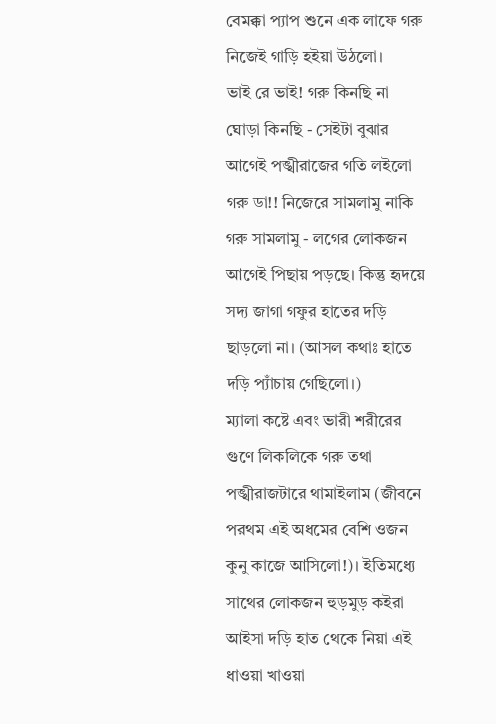বেমক্কা প্যাপ শুনে এক লাফে গরু নিজেই গাড়ি হইয়া উঠলো।
ভাই রে ভাই! গরু কিনছি না ঘোড়া কিনছি - সেইটা বুঝার আগেই পঙ্খীরাজের গতি লইলো গরু ডা!! নিজেরে সামলামু নাকি গরু সামলামু - লগের লোকজন আগেই পিছায় পড়ছে। কিন্তু হৃদয়ে সদ্য জাগা গফুর হাতের দড়ি ছাড়লো না। (আসল কথাঃ হাতে দড়ি প্যাঁচায় গেছিলো।)
ম্যালা কষ্টে এবং ভারী শরীরের গুণে লিকলিকে গরু তথা পঙ্খীরাজটারে থামাইলাম (জীবনে পরথম এই অধমের বেশি ওজন কুনু কাজে আসিলো!)। ইতিমধ্যে সাথের লোকজন হুড়মুড় কইরা আইসা দড়ি হাত থেকে নিয়া এই ধাওয়া খাওয়া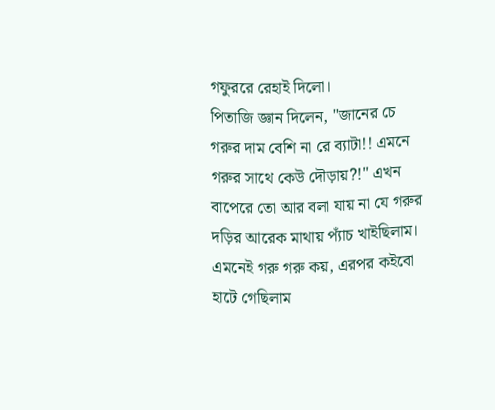গফুররে রেহাই দিলো।
পিতাজি জ্ঞান দিলেন, "জানের চে গরুর দাম বেশি না রে ব্যাটা!! এমনে গরুর সাথে কেউ দৌড়ায়?!" এখন বাপেরে তো আর বলা যায় না যে গরুর দড়ির আরেক মাথায় প্যাঁচ খাইছিলাম। এমনেই গরু গরু কয়, এরপর কইবো হাটে গেছিলাম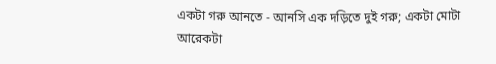একটা গরু আনতে - আনসি এক দড়িতে দুই গরু; একটা মোটা আরেকটা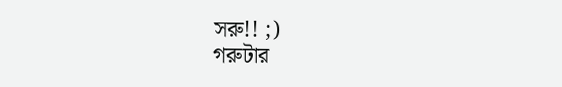সরু!! ;)
গরুটার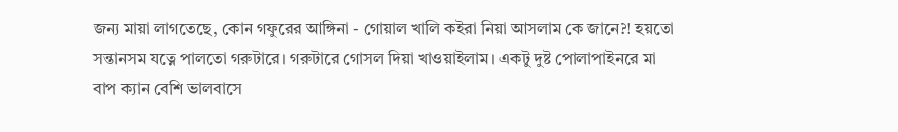জন্য মায়া লাগতেছে, কোন গফুরের আঙ্গিনা - গোয়াল খালি কইরা নিয়া আসলাম কে জানে?! হয়তো সন্তানসম যত্নে পালতো গরুটারে। গরুটারে গোসল দিয়া খাওয়াইলাম। একটু দুষ্ট পোলাপাইনরে মা বাপ ক্যান বেশি ভালবাসে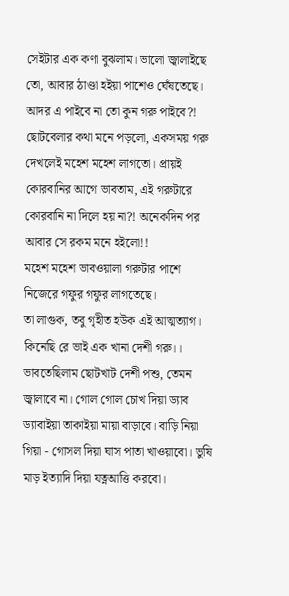সেইটার এক কণা বুঝলাম। ভালো জ্বালাইছে তো, আবার ঠাণ্ডা হইয়া পাশেও ঘেঁষতেছে। আদর এ পাইবে না তো কুন গরু পাইবে?! ছোটবেলার কথা মনে পড়লো, একসময় গরু দেখলেই মহেশ মহেশ লাগতো। প্রায়ই কোরবানির আগে ভাবতাম, এই গরুটারে কোরবানি না দিলে হয় না?! অনেকদিন পর আবার সে রকম মনে হইলো!!
মহেশ মহেশ ভাবওয়ালা গরুটার পাশে নিজেরে গফুর গফুর লাগতেছে।
তা লাগুক, তবু গৃহীত হউক এই আত্মত্যাগ।
কিনেছি রে ভাই এক খানা দেশী গরু।।
ভাবতেছিলাম ছোটখাট দেশী পশু, তেমন জ্বালাবে না। গোল গোল চোখ দিয়া ড্যাব ড্যাবাইয়া তাকাইয়া মায়া বাড়াবে। বাড়ি নিয়া গিয়া - গোসল দিয়া ঘাস পাতা খাওয়াবো। ভুষি মাড় ইত্যাদি দিয়া যত্নআত্তি করবো।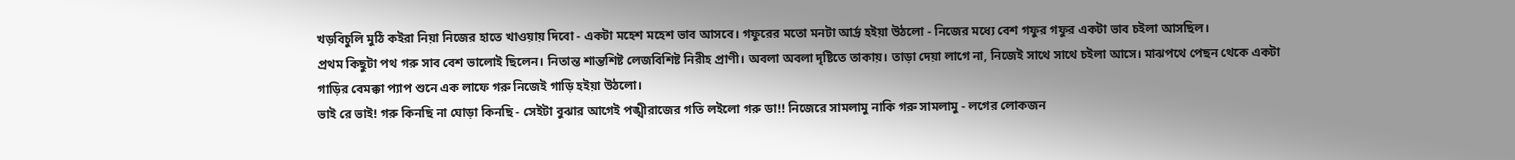খড়বিচুলি মুঠি কইরা নিয়া নিজের হাতে খাওয়ায় দিবো - একটা মহেশ মহেশ ভাব আসবে। গফুরের মতো মনটা আর্দ্র হইয়া উঠলো - নিজের মধ্যে বেশ গফুর গফুর একটা ভাব চইলা আসছিল।
প্রথম কিছুটা পথ গরু সাব বেশ ভালোই ছিলেন। নিতান্ত শান্তশিষ্ট লেজবিশিষ্ট নিরীহ প্রাণী। অবলা অবলা দৃষ্টিতে তাকায়। তাড়া দেয়া লাগে না, নিজেই সাথে সাথে চইলা আসে। মাঝপথে পেছন থেকে একটা গাড়ির বেমক্কা প্যাপ শুনে এক লাফে গরু নিজেই গাড়ি হইয়া উঠলো।
ভাই রে ভাই! গরু কিনছি না ঘোড়া কিনছি - সেইটা বুঝার আগেই পঙ্খীরাজের গতি লইলো গরু ডা!! নিজেরে সামলামু নাকি গরু সামলামু - লগের লোকজন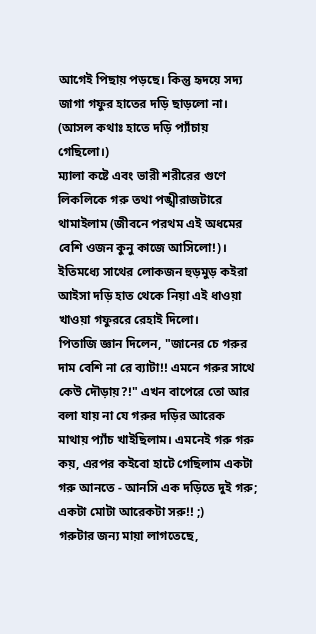আগেই পিছায় পড়ছে। কিন্তু হৃদয়ে সদ্য জাগা গফুর হাতের দড়ি ছাড়লো না। (আসল কথাঃ হাতে দড়ি প্যাঁচায় গেছিলো।)
ম্যালা কষ্টে এবং ভারী শরীরের গুণে লিকলিকে গরু তথা পঙ্খীরাজটারে থামাইলাম (জীবনে পরথম এই অধমের বেশি ওজন কুনু কাজে আসিলো!)। ইতিমধ্যে সাথের লোকজন হুড়মুড় কইরা আইসা দড়ি হাত থেকে নিয়া এই ধাওয়া খাওয়া গফুররে রেহাই দিলো।
পিতাজি জ্ঞান দিলেন, "জানের চে গরুর দাম বেশি না রে ব্যাটা!! এমনে গরুর সাথে কেউ দৌড়ায়?!" এখন বাপেরে তো আর বলা যায় না যে গরুর দড়ির আরেক মাথায় প্যাঁচ খাইছিলাম। এমনেই গরু গরু কয়, এরপর কইবো হাটে গেছিলাম একটা গরু আনতে - আনসি এক দড়িতে দুই গরু; একটা মোটা আরেকটা সরু!! ;)
গরুটার জন্য মায়া লাগতেছে,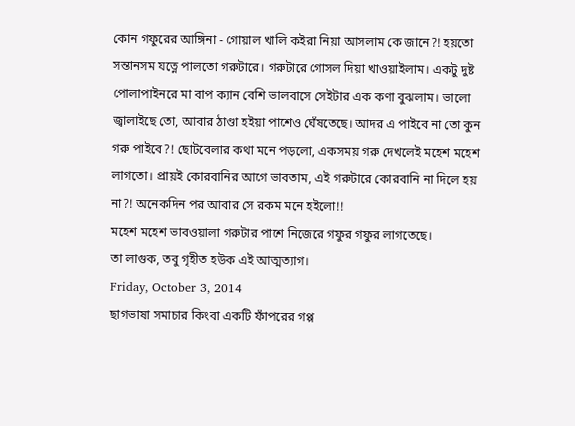কোন গফুরের আঙ্গিনা - গোয়াল খালি কইরা নিয়া আসলাম কে জানে?! হয়তো সন্তানসম যত্নে পালতো গরুটারে। গরুটারে গোসল দিয়া খাওয়াইলাম। একটু দুষ্ট পোলাপাইনরে মা বাপ ক্যান বেশি ভালবাসে সেইটার এক কণা বুঝলাম। ভালো জ্বালাইছে তো, আবার ঠাণ্ডা হইয়া পাশেও ঘেঁষতেছে। আদর এ পাইবে না তো কুন গরু পাইবে?! ছোটবেলার কথা মনে পড়লো, একসময় গরু দেখলেই মহেশ মহেশ লাগতো। প্রায়ই কোরবানির আগে ভাবতাম, এই গরুটারে কোরবানি না দিলে হয় না?! অনেকদিন পর আবার সে রকম মনে হইলো!!
মহেশ মহেশ ভাবওয়ালা গরুটার পাশে নিজেরে গফুর গফুর লাগতেছে।
তা লাগুক, তবু গৃহীত হউক এই আত্মত্যাগ।
Friday, October 3, 2014
ছাগভাষা সমাচার কিংবা একটি ফাঁপরের গপ্প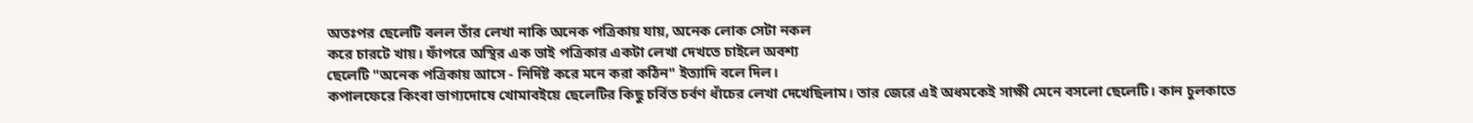অতঃপর ছেলেটি বলল তাঁর লেখা নাকি অনেক পত্রিকায় যায়, অনেক লোক সেটা নকল
করে চারটে খায়। ফাঁপরে অস্থির এক ভাই পত্রিকার একটা লেখা দেখতে চাইলে অবশ্য
ছেলেটি "অনেক পত্রিকায় আসে - নির্দিষ্ট করে মনে করা কঠিন" ইত্যাদি বলে দিল।
কপালফেরে কিংবা ভাগ্যদোষে খোমাবইয়ে ছেলেটির কিছু চর্বিত চর্বণ ধাঁচের লেখা দেখেছিলাম। তার জেরে এই অধমকেই সাক্ষী মেনে বসলো ছেলেটি। কান চুলকাতে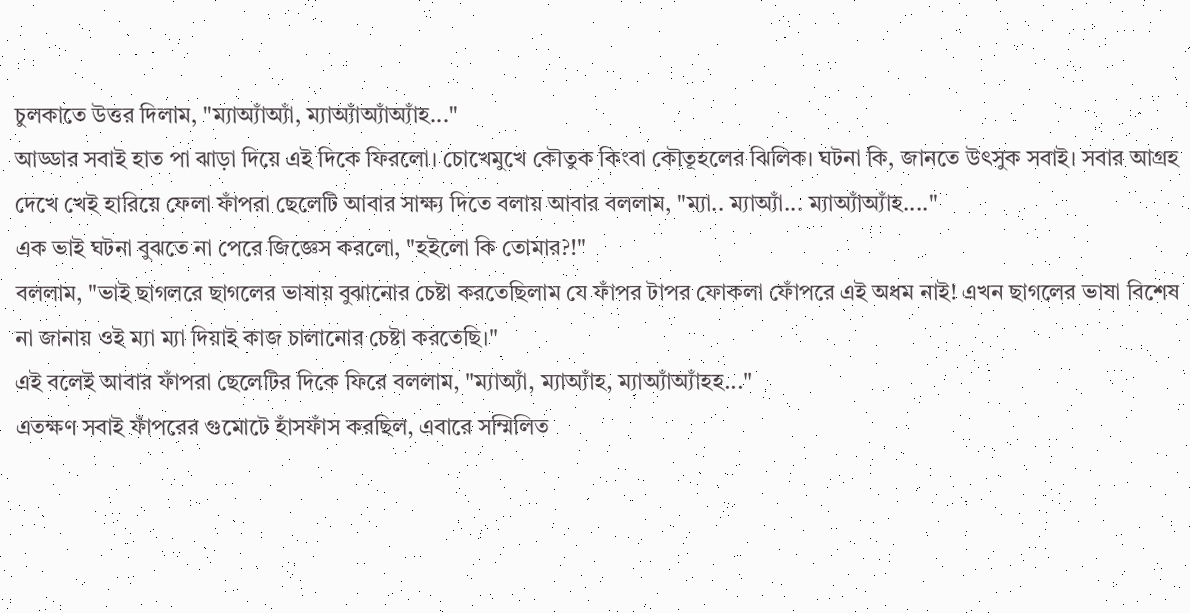চুলকাতে উত্তর দিলাম, "ম্যাঅ্যাঁঅ্যাঁ, ম্যাঅ্যাঁঅ্যাঁঅ্যাঁহ..."
আড্ডার সবাই হাত পা ঝাড়া দিয়ে এই দিকে ফিরলো। চোখেমুখে কৌতুক কিংবা কৌতূহলের ঝিলিক। ঘটনা কি, জানতে উৎসুক সবাই। সবার আগ্রহ দেখে খেই হারিয়ে ফেলা ফাঁপরা ছেলেটি আবার সাক্ষ্য দিতে বলায় আবার বললাম, "ম্যা.. ম্যাঅ্যাঁ... ম্যাঅ্যাঁঅ্যাঁহ...."
এক ভাই ঘটনা বুঝতে না পেরে জিজ্ঞেস করলো, "হইলো কি তোমার?!"
বললাম, "ভাই ছাগলরে ছাগলের ভাষায় বুঝানোর চেষ্টা করতেছিলাম যে ফাঁপর টাপর ফোকলা ফোঁপরে এই অধম নাই! এখন ছাগলের ভাষা বিশেষ না জানায় ওই ম্যা ম্যা দিয়াই কাজ চালানোর চেষ্টা করতেছি।"
এই বলেই আবার ফাঁপরা ছেলেটির দিকে ফিরে বললাম, "ম্যাঅ্যাঁ, ম্যাঅ্যাঁহ, ম্যাঅ্যাঁঅ্যাঁহহ..."
এতক্ষণ সবাই ফাঁপরের গুমোটে হাঁসফাঁস করছিল, এবারে সম্মিলিত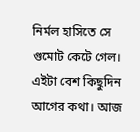নির্মল হাসিতে সে গুমোট কেটে গেল।
এইটা বেশ কিছুদিন আগের কথা। আজ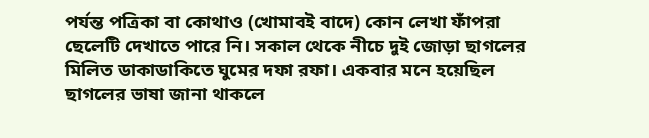পর্যন্ত পত্রিকা বা কোথাও (খোমাবই বাদে) কোন লেখা ফাঁপরা ছেলেটি দেখাতে পারে নি। সকাল থেকে নীচে দুই জোড়া ছাগলের মিলিত ডাকাডাকিতে ঘুমের দফা রফা। একবার মনে হয়েছিল ছাগলের ভাষা জানা থাকলে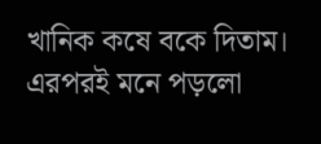খানিক কষে বকে দিতাম। এরপরই মনে পড়লো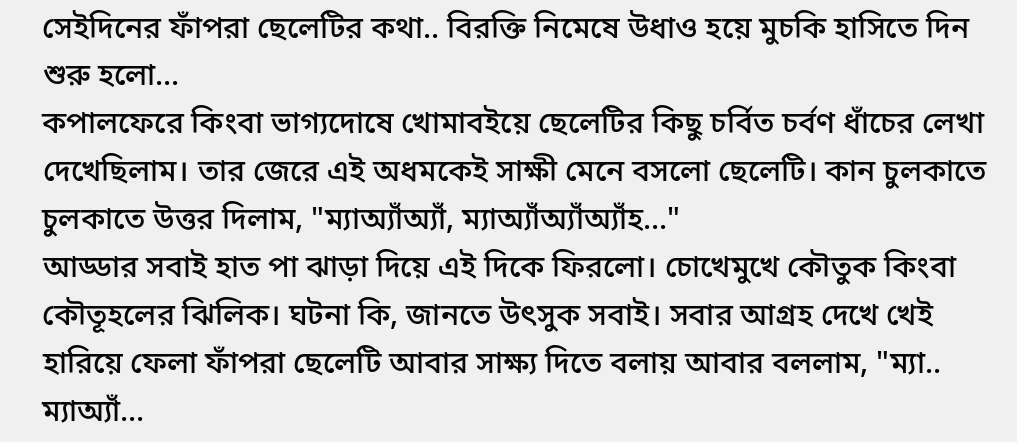সেইদিনের ফাঁপরা ছেলেটির কথা.. বিরক্তি নিমেষে উধাও হয়ে মুচকি হাসিতে দিন শুরু হলো...
কপালফেরে কিংবা ভাগ্যদোষে খোমাবইয়ে ছেলেটির কিছু চর্বিত চর্বণ ধাঁচের লেখা দেখেছিলাম। তার জেরে এই অধমকেই সাক্ষী মেনে বসলো ছেলেটি। কান চুলকাতে চুলকাতে উত্তর দিলাম, "ম্যাঅ্যাঁঅ্যাঁ, ম্যাঅ্যাঁঅ্যাঁঅ্যাঁহ..."
আড্ডার সবাই হাত পা ঝাড়া দিয়ে এই দিকে ফিরলো। চোখেমুখে কৌতুক কিংবা কৌতূহলের ঝিলিক। ঘটনা কি, জানতে উৎসুক সবাই। সবার আগ্রহ দেখে খেই হারিয়ে ফেলা ফাঁপরা ছেলেটি আবার সাক্ষ্য দিতে বলায় আবার বললাম, "ম্যা.. ম্যাঅ্যাঁ...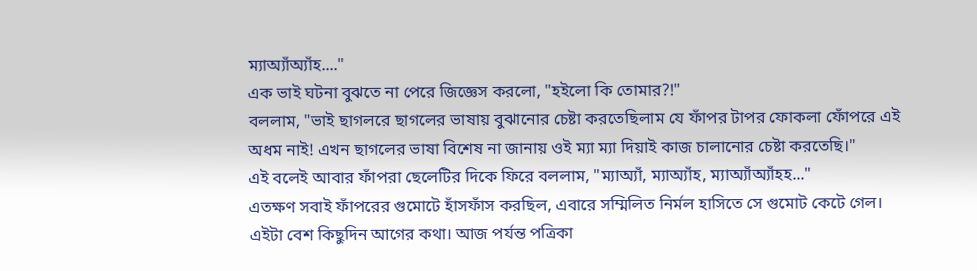ম্যাঅ্যাঁঅ্যাঁহ...."
এক ভাই ঘটনা বুঝতে না পেরে জিজ্ঞেস করলো, "হইলো কি তোমার?!"
বললাম, "ভাই ছাগলরে ছাগলের ভাষায় বুঝানোর চেষ্টা করতেছিলাম যে ফাঁপর টাপর ফোকলা ফোঁপরে এই অধম নাই! এখন ছাগলের ভাষা বিশেষ না জানায় ওই ম্যা ম্যা দিয়াই কাজ চালানোর চেষ্টা করতেছি।"
এই বলেই আবার ফাঁপরা ছেলেটির দিকে ফিরে বললাম, "ম্যাঅ্যাঁ, ম্যাঅ্যাঁহ, ম্যাঅ্যাঁঅ্যাঁহহ..."
এতক্ষণ সবাই ফাঁপরের গুমোটে হাঁসফাঁস করছিল, এবারে সম্মিলিত নির্মল হাসিতে সে গুমোট কেটে গেল।
এইটা বেশ কিছুদিন আগের কথা। আজ পর্যন্ত পত্রিকা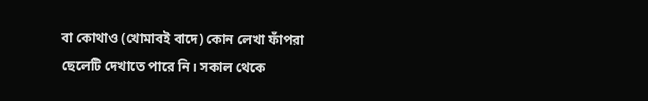বা কোথাও (খোমাবই বাদে) কোন লেখা ফাঁপরা ছেলেটি দেখাতে পারে নি। সকাল থেকে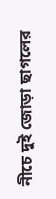নীচে দুই জোড়া ছাগলের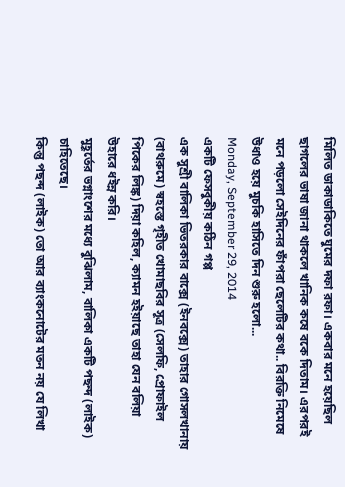মিলিত ডাকাডাকিতে ঘুমের দফা রফা। একবার মনে হয়েছিল ছাগলের ভাষা জানা থাকলে খানিক কষে বকে দিতাম। এরপরই মনে পড়লো সেইদিনের ফাঁপরা ছেলেটির কথা.. বিরক্তি নিমেষে উধাও হয়ে মুচকি হাসিতে দিন শুরু হলো...
Monday, September 29, 2014
একটি ফেসবুকীয় কঠিন গপ্প
এক সুশ্রী বালিকা ভিতরকার বাক্সে (ইনবক্সে) তাহার গোসলখানায় (বাথরুমে) স্বহস্তে গৃহীত খোমাছবির সূত্র (সেলফি, প্রোফাইল পিকের লিঙ্ক) দিয়া কহিল, ক্যামন হইয়াছে তাহা যেন বলিয়া উহারে ধইন্ন করি।
মুহূর্তের ভগ্নাংশের মধ্যে বুঝিলাম, বালিকা একটি পছন্দ (লাইক) চাহিতেছে।
কিন্তু পছন্দ (লাইক) তো আর ব্যাংকনোটের মতন নয় যে লিখা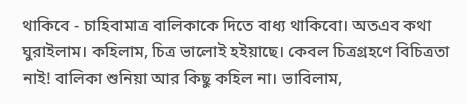থাকিবে - চাহিবামাত্র বালিকাকে দিতে বাধ্য থাকিবো। অতএব কথা ঘুরাইলাম। কহিলাম, চিত্র ভালোই হইয়াছে। কেবল চিত্রগ্রহণে বিচিত্রতা নাই! বালিকা শুনিয়া আর কিছু কহিল না। ভাবিলাম,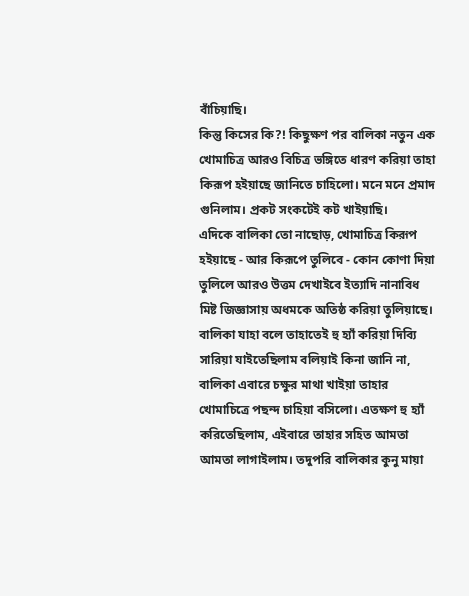বাঁচিয়াছি।
কিন্তু কিসের কি?! কিছুক্ষণ পর বালিকা নতুন এক খোমাচিত্র আরও বিচিত্র ভঙ্গিতে ধারণ করিয়া তাহা কিরূপ হইয়াছে জানিতে চাহিলো। মনে মনে প্রমাদ গুনিলাম। প্রকট সংকটেই কট খাইয়াছি।
এদিকে বালিকা তো নাছোড়, খোমাচিত্র কিরূপ হইয়াছে - আর কিরূপে তুলিবে - কোন কোণা দিয়া তুলিলে আরও উত্তম দেখাইবে ইত্যাদি নানাবিধ মিষ্ট জিজ্ঞাসায় অধমকে অতিষ্ঠ করিয়া তুলিয়াছে।
বালিকা যাহা বলে তাহাতেই হু হ্যাঁ করিয়া দিব্যি সারিয়া যাইতেছিলাম বলিয়াই কিনা জানি না, বালিকা এবারে চক্ষুর মাথা খাইয়া তাহার খোমাচিত্রে পছন্দ চাহিয়া বসিলো। এতক্ষণ হু হ্যাঁ করিতেছিলাম, এইবারে তাহার সহিত আমতা আমতা লাগাইলাম। তদুপরি বালিকার কুনু মায়া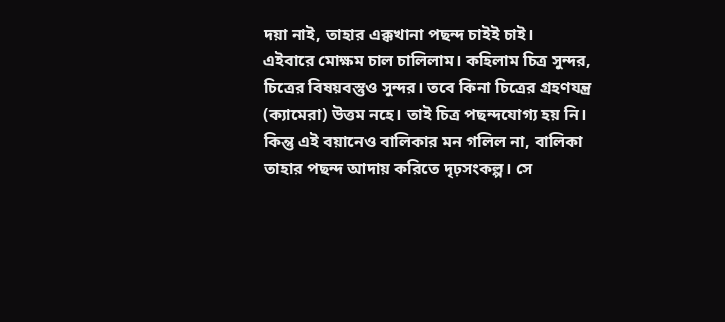দয়া নাই, তাহার এক্কখানা পছন্দ চাইই চাই।
এইবারে মোক্ষম চাল চালিলাম। কহিলাম চিত্র সুন্দর, চিত্রের বিষয়বস্তুও সুন্দর। তবে কিনা চিত্রের গ্রহণযন্ত্র (ক্যামেরা) উত্তম নহে। তাই চিত্র পছন্দযোগ্য হয় নি। কিন্তু এই বয়ানেও বালিকার মন গলিল না, বালিকা তাহার পছন্দ আদায় করিতে দৃঢ়সংকল্প। সে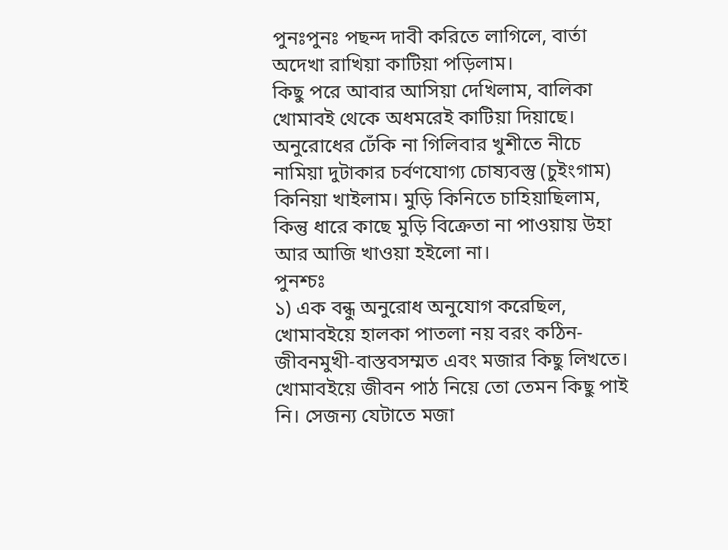পুনঃপুনঃ পছন্দ দাবী করিতে লাগিলে, বার্তা অদেখা রাখিয়া কাটিয়া পড়িলাম।
কিছু পরে আবার আসিয়া দেখিলাম, বালিকা খোমাবই থেকে অধমরেই কাটিয়া দিয়াছে। অনুরোধের ঢেঁকি না গিলিবার খুশীতে নীচে নামিয়া দুটাকার চর্বণযোগ্য চোষ্যবস্তু (চুইংগাম) কিনিয়া খাইলাম। মুড়ি কিনিতে চাহিয়াছিলাম, কিন্তু ধারে কাছে মুড়ি বিক্রেতা না পাওয়ায় উহা আর আজি খাওয়া হইলো না।
পুনশ্চঃ
১) এক বন্ধু অনুরোধ অনুযোগ করেছিল, খোমাবইয়ে হালকা পাতলা নয় বরং কঠিন-জীবনমুখী-বাস্তবসম্মত এবং মজার কিছু লিখতে। খোমাবইয়ে জীবন পাঠ নিয়ে তো তেমন কিছু পাই নি। সেজন্য যেটাতে মজা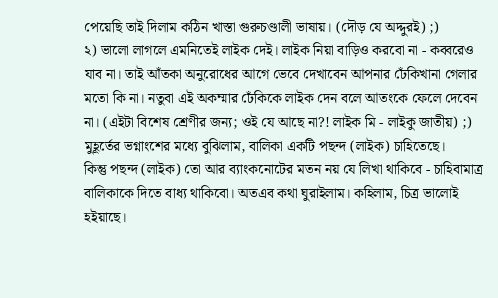পেয়েছি তাই দিলাম কঠিন খাস্তা গুরুচণ্ডালী ভাষায়। (দৌড় যে অদ্দুরই) ;)
২) ভালো লাগলে এমনিতেই লাইক দেই। লাইক নিয়া বাড়িও করবো না - কব্বরেও যাব না। তাই আঁতকা অনুরোধের আগে ভেবে দেখাবেন আপনার ঢেঁকিখানা গেলার মতো কি না। নতুবা এই অকম্মার ঢেঁকিকে লাইক দেন বলে আতংকে ফেলে দেবেন না। (এইটা বিশেষ শ্রেণীর জন্য; ওই যে আছে না?! লাইক মি - লাইকু জাতীয়) ;)
মুহূর্তের ভগ্নাংশের মধ্যে বুঝিলাম, বালিকা একটি পছন্দ (লাইক) চাহিতেছে।
কিন্তু পছন্দ (লাইক) তো আর ব্যাংকনোটের মতন নয় যে লিখা থাকিবে - চাহিবামাত্র বালিকাকে দিতে বাধ্য থাকিবো। অতএব কথা ঘুরাইলাম। কহিলাম, চিত্র ভালোই হইয়াছে।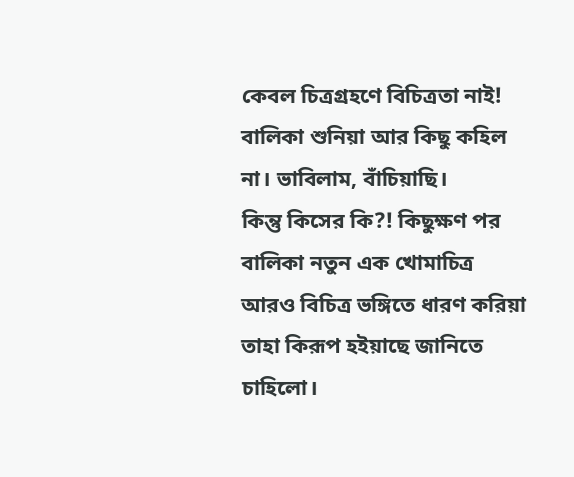কেবল চিত্রগ্রহণে বিচিত্রতা নাই! বালিকা শুনিয়া আর কিছু কহিল না। ভাবিলাম, বাঁচিয়াছি।
কিন্তু কিসের কি?! কিছুক্ষণ পর বালিকা নতুন এক খোমাচিত্র আরও বিচিত্র ভঙ্গিতে ধারণ করিয়া তাহা কিরূপ হইয়াছে জানিতে চাহিলো।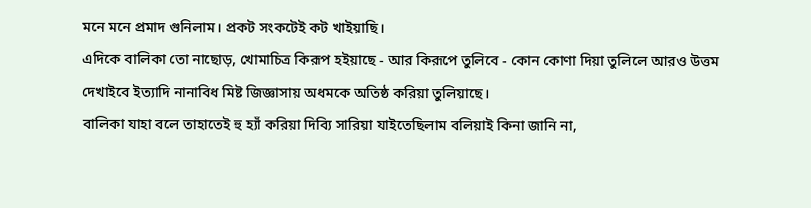মনে মনে প্রমাদ গুনিলাম। প্রকট সংকটেই কট খাইয়াছি।
এদিকে বালিকা তো নাছোড়, খোমাচিত্র কিরূপ হইয়াছে - আর কিরূপে তুলিবে - কোন কোণা দিয়া তুলিলে আরও উত্তম দেখাইবে ইত্যাদি নানাবিধ মিষ্ট জিজ্ঞাসায় অধমকে অতিষ্ঠ করিয়া তুলিয়াছে।
বালিকা যাহা বলে তাহাতেই হু হ্যাঁ করিয়া দিব্যি সারিয়া যাইতেছিলাম বলিয়াই কিনা জানি না,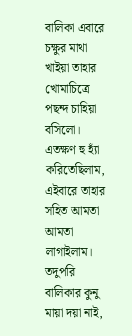বালিকা এবারে চক্ষুর মাথা খাইয়া তাহার খোমাচিত্রে পছন্দ চাহিয়া বসিলো। এতক্ষণ হু হ্যাঁ করিতেছিলাম, এইবারে তাহার সহিত আমতা আমতা লাগাইলাম। তদুপরি বালিকার কুনু মায়া দয়া নাই,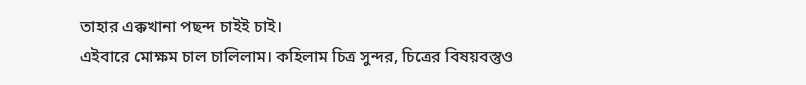তাহার এক্কখানা পছন্দ চাইই চাই।
এইবারে মোক্ষম চাল চালিলাম। কহিলাম চিত্র সুন্দর, চিত্রের বিষয়বস্তুও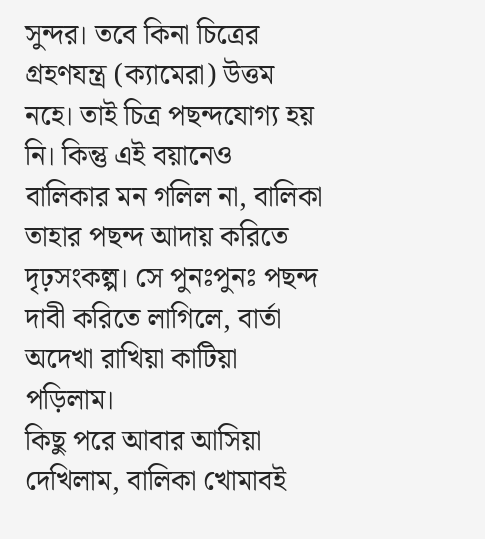সুন্দর। তবে কিনা চিত্রের গ্রহণযন্ত্র (ক্যামেরা) উত্তম নহে। তাই চিত্র পছন্দযোগ্য হয় নি। কিন্তু এই বয়ানেও বালিকার মন গলিল না, বালিকা তাহার পছন্দ আদায় করিতে দৃঢ়সংকল্প। সে পুনঃপুনঃ পছন্দ দাবী করিতে লাগিলে, বার্তা অদেখা রাখিয়া কাটিয়া পড়িলাম।
কিছু পরে আবার আসিয়া দেখিলাম, বালিকা খোমাবই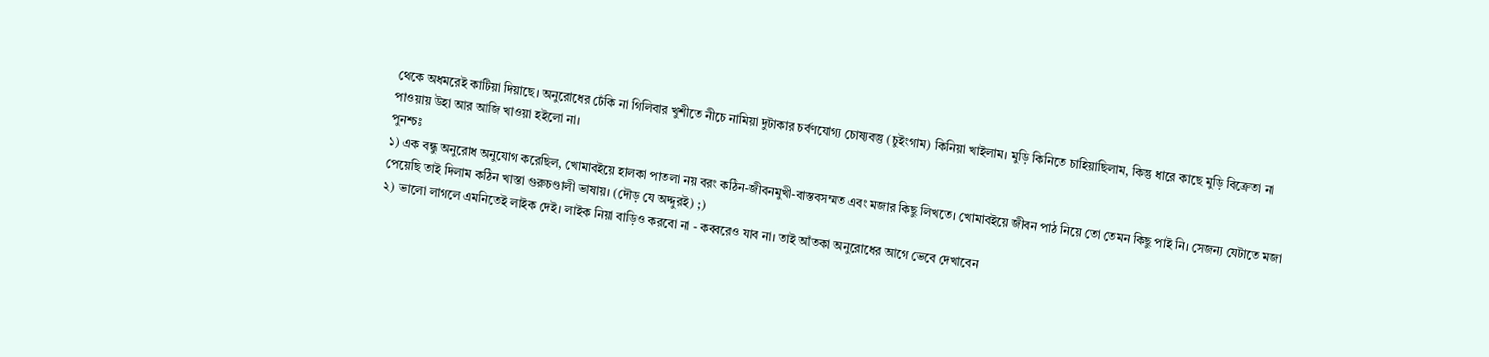থেকে অধমরেই কাটিয়া দিয়াছে। অনুরোধের ঢেঁকি না গিলিবার খুশীতে নীচে নামিয়া দুটাকার চর্বণযোগ্য চোষ্যবস্তু (চুইংগাম) কিনিয়া খাইলাম। মুড়ি কিনিতে চাহিয়াছিলাম, কিন্তু ধারে কাছে মুড়ি বিক্রেতা না পাওয়ায় উহা আর আজি খাওয়া হইলো না।
পুনশ্চঃ
১) এক বন্ধু অনুরোধ অনুযোগ করেছিল, খোমাবইয়ে হালকা পাতলা নয় বরং কঠিন-জীবনমুখী-বাস্তবসম্মত এবং মজার কিছু লিখতে। খোমাবইয়ে জীবন পাঠ নিয়ে তো তেমন কিছু পাই নি। সেজন্য যেটাতে মজা পেয়েছি তাই দিলাম কঠিন খাস্তা গুরুচণ্ডালী ভাষায়। (দৌড় যে অদ্দুরই) ;)
২) ভালো লাগলে এমনিতেই লাইক দেই। লাইক নিয়া বাড়িও করবো না - কব্বরেও যাব না। তাই আঁতকা অনুরোধের আগে ভেবে দেখাবেন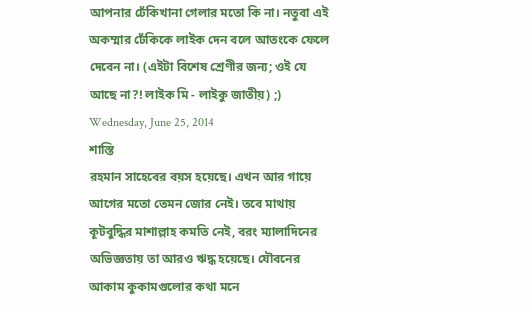আপনার ঢেঁকিখানা গেলার মতো কি না। নতুবা এই অকম্মার ঢেঁকিকে লাইক দেন বলে আতংকে ফেলে দেবেন না। (এইটা বিশেষ শ্রেণীর জন্য; ওই যে আছে না?! লাইক মি - লাইকু জাতীয়) ;)
Wednesday, June 25, 2014
শাস্তি
রহমান সাহেবের বয়স হয়েছে। এখন আর গায়ে আগের মতো তেমন জোর নেই। তবে মাথায় কূটবুদ্ধির মাশাল্লাহ কমতি নেই, বরং ম্যালাদিনের অভিজ্ঞতায় তা আরও ঋদ্ধ হয়েছে। যৌবনের আকাম কুকামগুলোর কথা মনে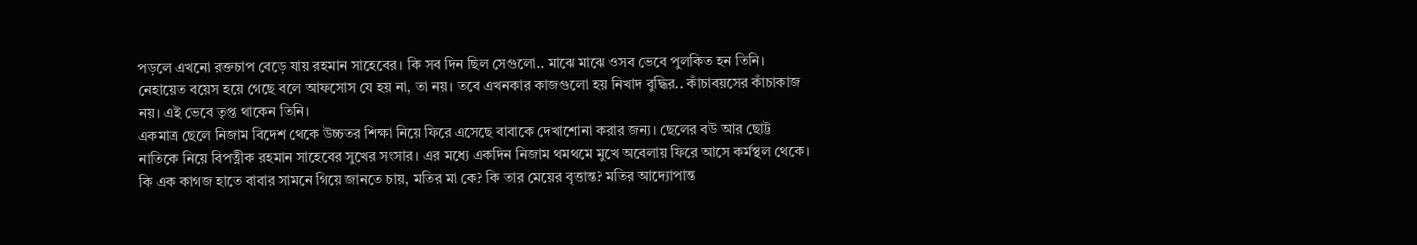পড়লে এখনো রক্তচাপ বেড়ে যায় রহমান সাহেবের। কি সব দিন ছিল সেগুলো.. মাঝে মাঝে ওসব ভেবে পুলকিত হন তিনি। নেহায়েত বয়েস হয়ে গেছে বলে আফসোস যে হয় না, তা নয়। তবে এখনকার কাজগুলো হয় নিখাদ বুদ্ধির.. কাঁচাবয়সের কাঁচাকাজ নয়। এই ভেবে তৃপ্ত থাকেন তিনি।
একমাত্র ছেলে নিজাম বিদেশ থেকে উচ্চতর শিক্ষা নিয়ে ফিরে এসেছে বাবাকে দেখাশোনা করার জন্য। ছেলের বউ আর ছোট্ট নাতিকে নিয়ে বিপত্নীক রহমান সাহেবের সুখের সংসার। এর মধ্যে একদিন নিজাম থমথমে মুখে অবেলায় ফিরে আসে কর্মস্থল থেকে। কি এক কাগজ হাতে বাবার সামনে গিয়ে জানতে চায়, মতির মা কে? কি তার মেয়ের বৃত্তান্ত? মতির আদ্যোপান্ত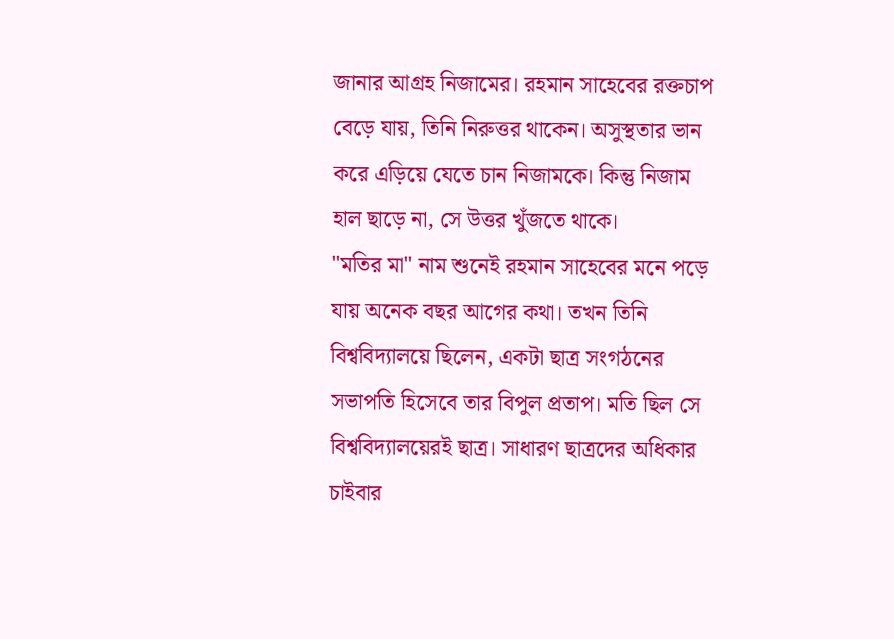জানার আগ্রহ নিজামের। রহমান সাহেবের রক্তচাপ বেড়ে যায়, তিনি নিরুত্তর থাকেন। অসুস্থতার ভান করে এড়িয়ে যেতে চান নিজামকে। কিন্তু নিজাম হাল ছাড়ে না, সে উত্তর খুঁজতে থাকে।
"মতির মা" নাম শুনেই রহমান সাহেবের মনে পড়ে যায় অনেক বছর আগের কথা। তখন তিনি বিশ্ববিদ্যালয়ে ছিলেন, একটা ছাত্র সংগঠনের সভাপতি হিসেবে তার বিপুল প্রতাপ। মতি ছিল সে বিশ্ববিদ্যালয়েরই ছাত্র। সাধারণ ছাত্রদের অধিকার চাইবার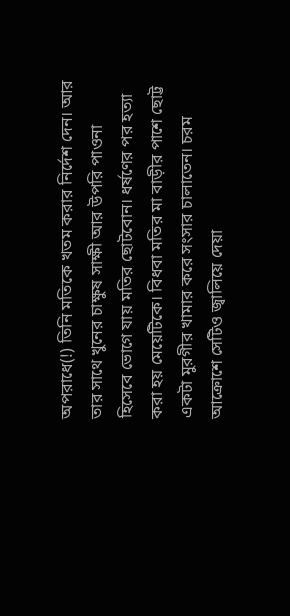অপরাধে(!) তিনি মতিকে খতম করার নির্দেশ দেন। আর তার সাথে খুনের চাক্ষুষ সাক্ষী আর উপরি পাওনা হিসেবে ভোগে যায় মতির ছোটবোন। ধর্ষণের পর হত্যা করা হয় মেয়েটিকে। বিধবা মতির মা বাড়ীর পাশে ছোট্ট একটা মুরগীর খামার করে সংসার চালাতেন। চরম আক্রোশে সেটিও জ্বালিয়ে দেয়া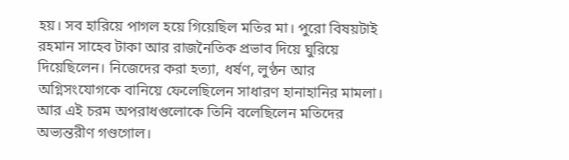হয়। সব হারিয়ে পাগল হয়ে গিয়েছিল মতির মা। পুরো বিষয়টাই রহমান সাহেব টাকা আর রাজনৈতিক প্রভাব দিয়ে ঘুরিয়ে দিয়েছিলেন। নিজেদের করা হত্যা, ধর্ষণ, লুণ্ঠন আর অগ্নিসংযোগকে বানিয়ে ফেলেছিলেন সাধারণ হানাহানির মামলা। আর এই চরম অপরাধগুলোকে তিনি বলেছিলেন মতিদের অভ্যন্তরীণ গণ্ডগোল।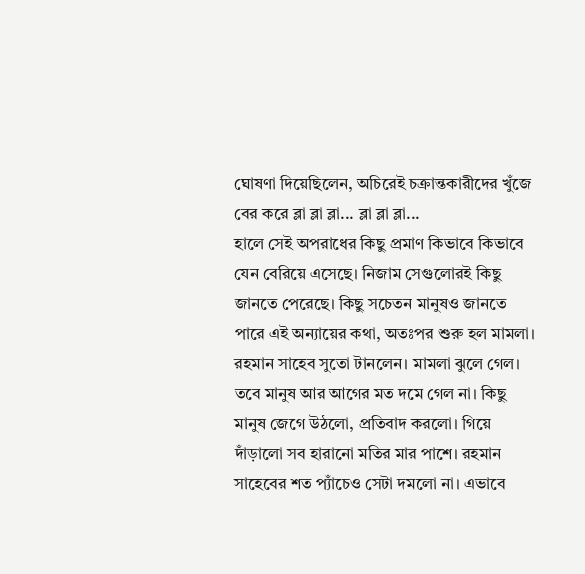ঘোষণা দিয়েছিলেন, অচিরেই চক্রান্তকারীদের খুঁজে বের করে ব্লা ব্লা ব্লা... ব্লা ব্লা ব্লা...
হালে সেই অপরাধের কিছু প্রমাণ কিভাবে কিভাবে যেন বেরিয়ে এসেছে। নিজাম সেগুলোরই কিছু জানতে পেরেছে। কিছু সচেতন মানুষও জানতে পারে এই অন্যায়ের কথা, অতঃপর শুরু হল মামলা। রহমান সাহেব সুতো টানলেন। মামলা ঝুলে গেল। তবে মানুষ আর আগের মত দমে গেল না। কিছু মানুষ জেগে উঠলো, প্রতিবাদ করলো। গিয়ে দাঁড়ালো সব হারানো মতির মার পাশে। রহমান সাহেবের শত প্যাঁচেও সেটা দমলো না। এভাবে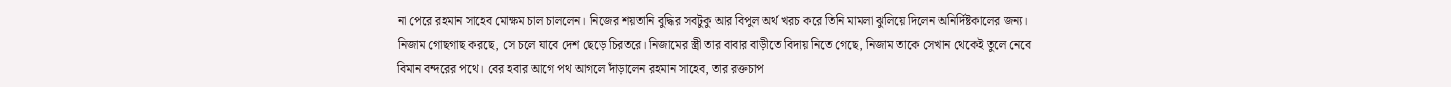না পেরে রহমান সাহেব মোক্ষম চাল চাললেন। নিজের শয়তানি বুদ্ধির সবটুকু আর বিপুল অর্থ খরচ করে তিনি মামলা ঝুলিয়ে দিলেন অনির্দিষ্টকালের জন্য।
নিজাম গোছগাছ করছে, সে চলে যাবে দেশ ছেড়ে চিরতরে। নিজামের স্ত্রী তার বাবার বাড়ীতে বিদায় নিতে গেছে, নিজাম তাকে সেখান থেকেই তুলে নেবে বিমান বন্দরের পথে। বের হবার আগে পথ আগলে দাঁড়ালেন রহমান সাহেব, তার রক্তচাপ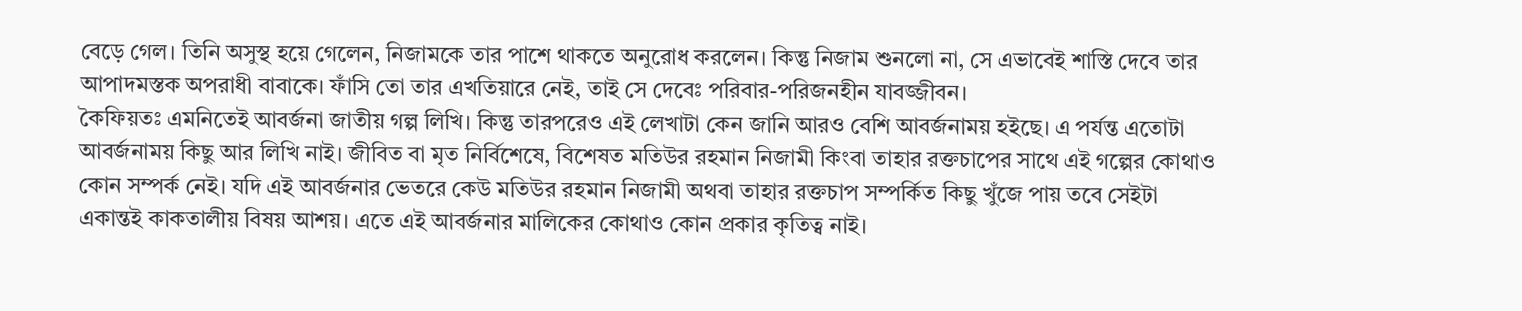বেড়ে গেল। তিনি অসুস্থ হয়ে গেলেন, নিজামকে তার পাশে থাকতে অনুরোধ করলেন। কিন্তু নিজাম শুনলো না, সে এভাবেই শাস্তি দেবে তার আপাদমস্তক অপরাধী বাবাকে। ফাঁসি তো তার এখতিয়ারে নেই, তাই সে দেবেঃ পরিবার-পরিজনহীন যাবজ্জীবন।
কৈফিয়তঃ এমনিতেই আবর্জনা জাতীয় গল্প লিখি। কিন্তু তারপরেও এই লেখাটা কেন জানি আরও বেশি আবর্জনাময় হইছে। এ পর্যন্ত এতোটা আবর্জনাময় কিছু আর লিখি নাই। জীবিত বা মৃত নির্বিশেষে, বিশেষত মতিউর রহমান নিজামী কিংবা তাহার রক্তচাপের সাথে এই গল্পের কোথাও কোন সম্পর্ক নেই। যদি এই আবর্জনার ভেতরে কেউ মতিউর রহমান নিজামী অথবা তাহার রক্তচাপ সম্পর্কিত কিছু খুঁজে পায় তবে সেইটা একান্তই কাকতালীয় বিষয় আশয়। এতে এই আবর্জনার মালিকের কোথাও কোন প্রকার কৃতিত্ব নাই।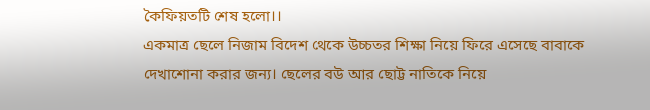কৈফিয়তটি শেষ হলো।।
একমাত্র ছেলে নিজাম বিদেশ থেকে উচ্চতর শিক্ষা নিয়ে ফিরে এসেছে বাবাকে দেখাশোনা করার জন্য। ছেলের বউ আর ছোট্ট নাতিকে নিয়ে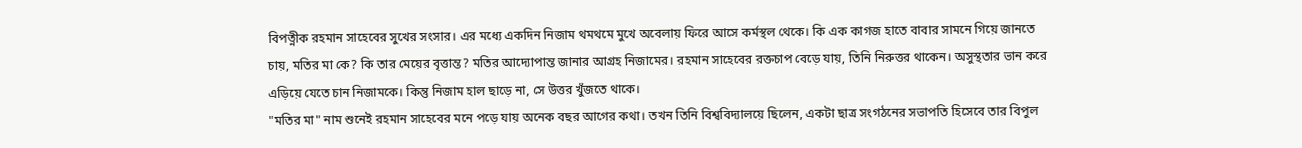বিপত্নীক রহমান সাহেবের সুখের সংসার। এর মধ্যে একদিন নিজাম থমথমে মুখে অবেলায় ফিরে আসে কর্মস্থল থেকে। কি এক কাগজ হাতে বাবার সামনে গিয়ে জানতে চায়, মতির মা কে? কি তার মেয়ের বৃত্তান্ত? মতির আদ্যোপান্ত জানার আগ্রহ নিজামের। রহমান সাহেবের রক্তচাপ বেড়ে যায়, তিনি নিরুত্তর থাকেন। অসুস্থতার ভান করে এড়িয়ে যেতে চান নিজামকে। কিন্তু নিজাম হাল ছাড়ে না, সে উত্তর খুঁজতে থাকে।
"মতির মা" নাম শুনেই রহমান সাহেবের মনে পড়ে যায় অনেক বছর আগের কথা। তখন তিনি বিশ্ববিদ্যালয়ে ছিলেন, একটা ছাত্র সংগঠনের সভাপতি হিসেবে তার বিপুল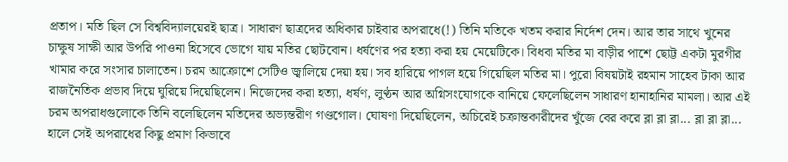প্রতাপ। মতি ছিল সে বিশ্ববিদ্যালয়েরই ছাত্র। সাধারণ ছাত্রদের অধিকার চাইবার অপরাধে(!) তিনি মতিকে খতম করার নির্দেশ দেন। আর তার সাথে খুনের চাক্ষুষ সাক্ষী আর উপরি পাওনা হিসেবে ভোগে যায় মতির ছোটবোন। ধর্ষণের পর হত্যা করা হয় মেয়েটিকে। বিধবা মতির মা বাড়ীর পাশে ছোট্ট একটা মুরগীর খামার করে সংসার চালাতেন। চরম আক্রোশে সেটিও জ্বালিয়ে দেয়া হয়। সব হারিয়ে পাগল হয়ে গিয়েছিল মতির মা। পুরো বিষয়টাই রহমান সাহেব টাকা আর রাজনৈতিক প্রভাব দিয়ে ঘুরিয়ে দিয়েছিলেন। নিজেদের করা হত্যা, ধর্ষণ, লুণ্ঠন আর অগ্নিসংযোগকে বানিয়ে ফেলেছিলেন সাধারণ হানাহানির মামলা। আর এই চরম অপরাধগুলোকে তিনি বলেছিলেন মতিদের অভ্যন্তরীণ গণ্ডগোল। ঘোষণা দিয়েছিলেন, অচিরেই চক্রান্তকারীদের খুঁজে বের করে ব্লা ব্লা ব্লা... ব্লা ব্লা ব্লা...
হালে সেই অপরাধের কিছু প্রমাণ কিভাবে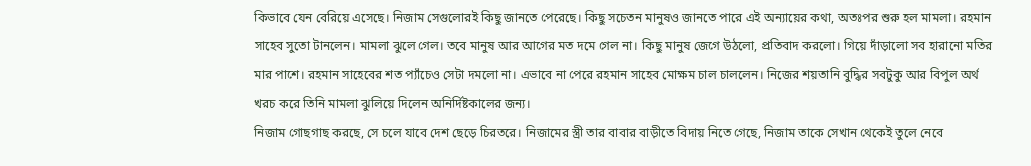কিভাবে যেন বেরিয়ে এসেছে। নিজাম সেগুলোরই কিছু জানতে পেরেছে। কিছু সচেতন মানুষও জানতে পারে এই অন্যায়ের কথা, অতঃপর শুরু হল মামলা। রহমান সাহেব সুতো টানলেন। মামলা ঝুলে গেল। তবে মানুষ আর আগের মত দমে গেল না। কিছু মানুষ জেগে উঠলো, প্রতিবাদ করলো। গিয়ে দাঁড়ালো সব হারানো মতির মার পাশে। রহমান সাহেবের শত প্যাঁচেও সেটা দমলো না। এভাবে না পেরে রহমান সাহেব মোক্ষম চাল চাললেন। নিজের শয়তানি বুদ্ধির সবটুকু আর বিপুল অর্থ খরচ করে তিনি মামলা ঝুলিয়ে দিলেন অনির্দিষ্টকালের জন্য।
নিজাম গোছগাছ করছে, সে চলে যাবে দেশ ছেড়ে চিরতরে। নিজামের স্ত্রী তার বাবার বাড়ীতে বিদায় নিতে গেছে, নিজাম তাকে সেখান থেকেই তুলে নেবে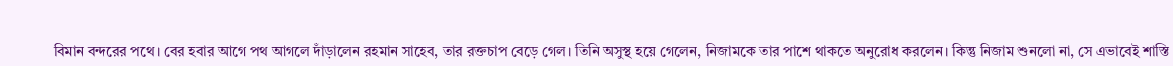বিমান বন্দরের পথে। বের হবার আগে পথ আগলে দাঁড়ালেন রহমান সাহেব, তার রক্তচাপ বেড়ে গেল। তিনি অসুস্থ হয়ে গেলেন, নিজামকে তার পাশে থাকতে অনুরোধ করলেন। কিন্তু নিজাম শুনলো না, সে এভাবেই শাস্তি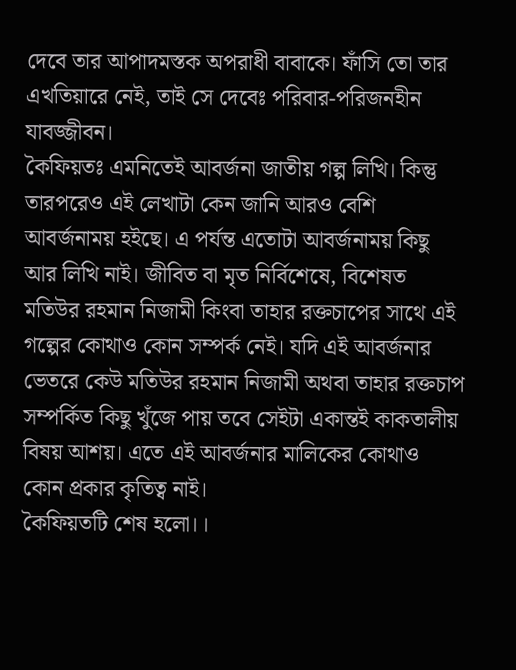দেবে তার আপাদমস্তক অপরাধী বাবাকে। ফাঁসি তো তার এখতিয়ারে নেই, তাই সে দেবেঃ পরিবার-পরিজনহীন যাবজ্জীবন।
কৈফিয়তঃ এমনিতেই আবর্জনা জাতীয় গল্প লিখি। কিন্তু তারপরেও এই লেখাটা কেন জানি আরও বেশি আবর্জনাময় হইছে। এ পর্যন্ত এতোটা আবর্জনাময় কিছু আর লিখি নাই। জীবিত বা মৃত নির্বিশেষে, বিশেষত মতিউর রহমান নিজামী কিংবা তাহার রক্তচাপের সাথে এই গল্পের কোথাও কোন সম্পর্ক নেই। যদি এই আবর্জনার ভেতরে কেউ মতিউর রহমান নিজামী অথবা তাহার রক্তচাপ সম্পর্কিত কিছু খুঁজে পায় তবে সেইটা একান্তই কাকতালীয় বিষয় আশয়। এতে এই আবর্জনার মালিকের কোথাও কোন প্রকার কৃতিত্ব নাই।
কৈফিয়তটি শেষ হলো।।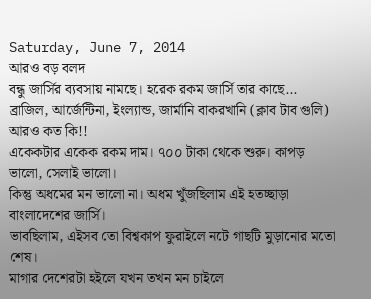Saturday, June 7, 2014
আরও বড় বলদ
বন্ধু জার্সির ব্যবসায় নামছে। হরেক রকম জার্সি তার কাছে...
ব্রাজিল, আর্জেন্টিনা, ইংল্যান্ড, জার্মানি বাকরখানি (ক্লাব টাব গুলি) আরও কত কি!!
একেকটার একেক রকম দাম। ৭০০ টাকা থেকে শুরু। কাপড় ভালো, সেলাই ভালো।
কিন্তু অধমের মন ভালো না। অধম খুঁজছিলাম এই হতচ্ছাড়া বাংলাদেশের জার্সি।
ভাবছিলাম, এইসব তো বিশ্বকাপ ফুরাইলে নটে গাছটি মুড়ানোর মতো শেষ।
মাগার দেশেরটা হইলে যখন তখন মন চাইলে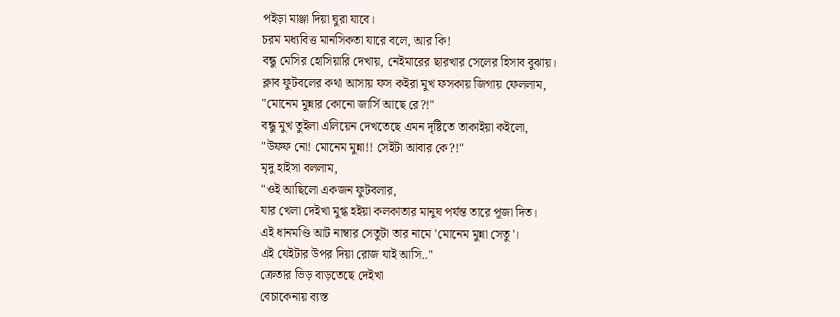পইড়া মাঞ্জা দিয়া ঘুরা যাবে।
চরম মধ্যবিত্ত মানসিকতা যারে বলে, আর কি!
বন্ধু মেসির হোসিয়ারি দেখায়, নেইমারের ছারখার সেলের হিসাব বুঝায়।
ক্লাব ফুটবলের কথা আসায় ফস কইরা মুখ ফসকায় জিগায় ফেললাম,
"মোনেম মুন্নার কোনো জার্সি আছে রে?!"
বন্ধু মুখ তুইলা এলিয়েন দেখতেছে এমন দৃষ্টিতে তাকাইয়া কইলো,
"উফফ নো! মোনেম মুন্না!! সেইটা আবার কে?!"
মৃদু হাইসা বললাম,
"ওই আছিলো একজন ফুটবলার,
যার খেলা দেইখা মুগ্ধ হইয়া কলকাতার মানুষ পর্যন্ত তারে পূজা দিত।
এই ধানমণ্ডি আট নাম্বার সেতুটা তার নামে 'মোনেম মুন্না সেতু'।
এই যেইটার উপর দিয়া রোজ যাই আসি.."
ক্রেতার ভিড় বাড়তেছে দেইখা
বেচাকেনায় ব্যস্ত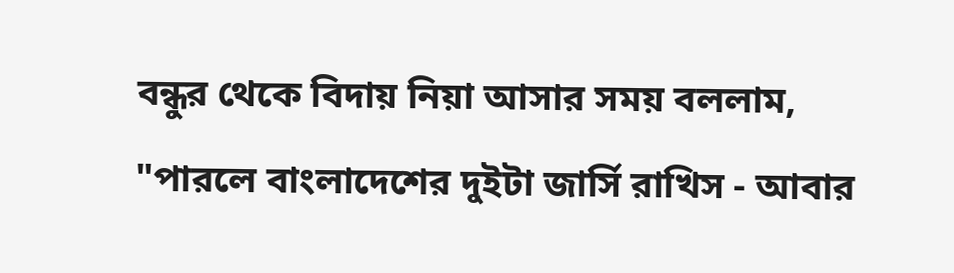বন্ধুর থেকে বিদায় নিয়া আসার সময় বললাম,
"পারলে বাংলাদেশের দুইটা জার্সি রাখিস - আবার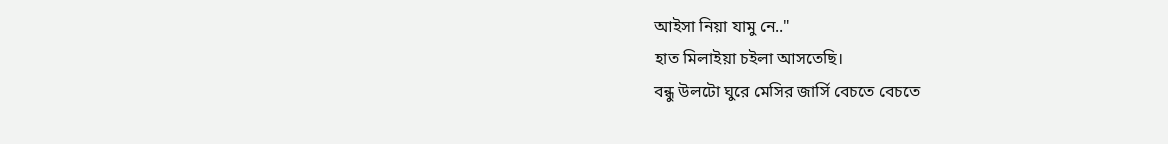আইসা নিয়া যামু নে.."
হাত মিলাইয়া চইলা আসতেছি।
বন্ধু উলটো ঘুরে মেসির জার্সি বেচতে বেচতে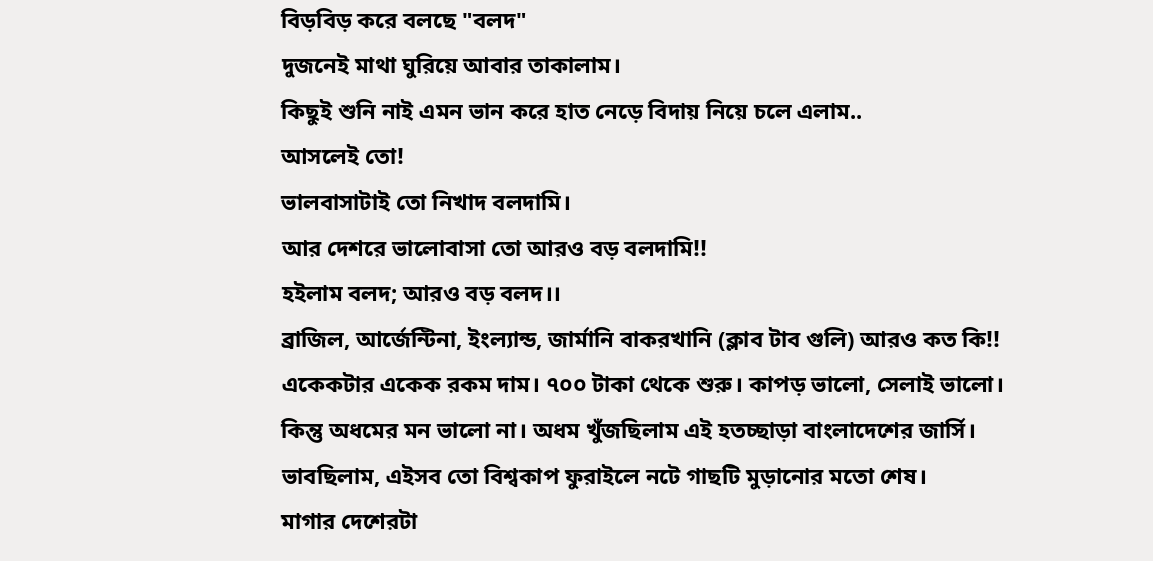বিড়বিড় করে বলছে "বলদ"
দুজনেই মাথা ঘুরিয়ে আবার তাকালাম।
কিছুই শুনি নাই এমন ভান করে হাত নেড়ে বিদায় নিয়ে চলে এলাম..
আসলেই তো!
ভালবাসাটাই তো নিখাদ বলদামি।
আর দেশরে ভালোবাসা তো আরও বড় বলদামি!!
হইলাম বলদ; আরও বড় বলদ।।
ব্রাজিল, আর্জেন্টিনা, ইংল্যান্ড, জার্মানি বাকরখানি (ক্লাব টাব গুলি) আরও কত কি!!
একেকটার একেক রকম দাম। ৭০০ টাকা থেকে শুরু। কাপড় ভালো, সেলাই ভালো।
কিন্তু অধমের মন ভালো না। অধম খুঁজছিলাম এই হতচ্ছাড়া বাংলাদেশের জার্সি।
ভাবছিলাম, এইসব তো বিশ্বকাপ ফুরাইলে নটে গাছটি মুড়ানোর মতো শেষ।
মাগার দেশেরটা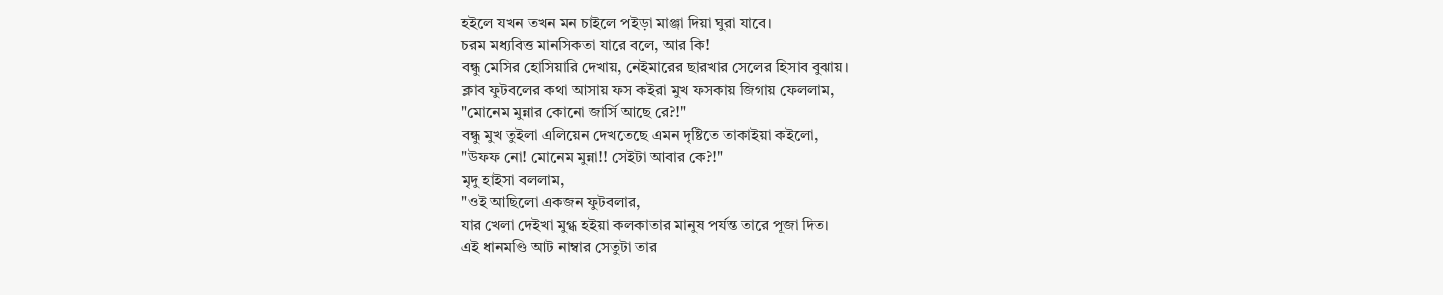হইলে যখন তখন মন চাইলে পইড়া মাঞ্জা দিয়া ঘুরা যাবে।
চরম মধ্যবিত্ত মানসিকতা যারে বলে, আর কি!
বন্ধু মেসির হোসিয়ারি দেখায়, নেইমারের ছারখার সেলের হিসাব বুঝায়।
ক্লাব ফুটবলের কথা আসায় ফস কইরা মুখ ফসকায় জিগায় ফেললাম,
"মোনেম মুন্নার কোনো জার্সি আছে রে?!"
বন্ধু মুখ তুইলা এলিয়েন দেখতেছে এমন দৃষ্টিতে তাকাইয়া কইলো,
"উফফ নো! মোনেম মুন্না!! সেইটা আবার কে?!"
মৃদু হাইসা বললাম,
"ওই আছিলো একজন ফুটবলার,
যার খেলা দেইখা মুগ্ধ হইয়া কলকাতার মানুষ পর্যন্ত তারে পূজা দিত।
এই ধানমণ্ডি আট নাম্বার সেতুটা তার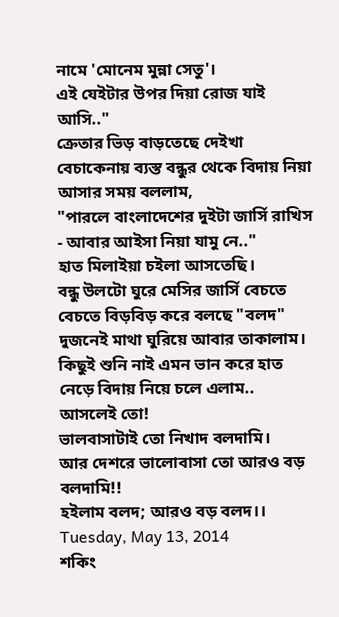নামে 'মোনেম মুন্না সেতু'।
এই যেইটার উপর দিয়া রোজ যাই আসি.."
ক্রেতার ভিড় বাড়তেছে দেইখা
বেচাকেনায় ব্যস্ত বন্ধুর থেকে বিদায় নিয়া আসার সময় বললাম,
"পারলে বাংলাদেশের দুইটা জার্সি রাখিস - আবার আইসা নিয়া যামু নে.."
হাত মিলাইয়া চইলা আসতেছি।
বন্ধু উলটো ঘুরে মেসির জার্সি বেচতে বেচতে বিড়বিড় করে বলছে "বলদ"
দুজনেই মাথা ঘুরিয়ে আবার তাকালাম।
কিছুই শুনি নাই এমন ভান করে হাত নেড়ে বিদায় নিয়ে চলে এলাম..
আসলেই তো!
ভালবাসাটাই তো নিখাদ বলদামি।
আর দেশরে ভালোবাসা তো আরও বড় বলদামি!!
হইলাম বলদ; আরও বড় বলদ।।
Tuesday, May 13, 2014
শকিং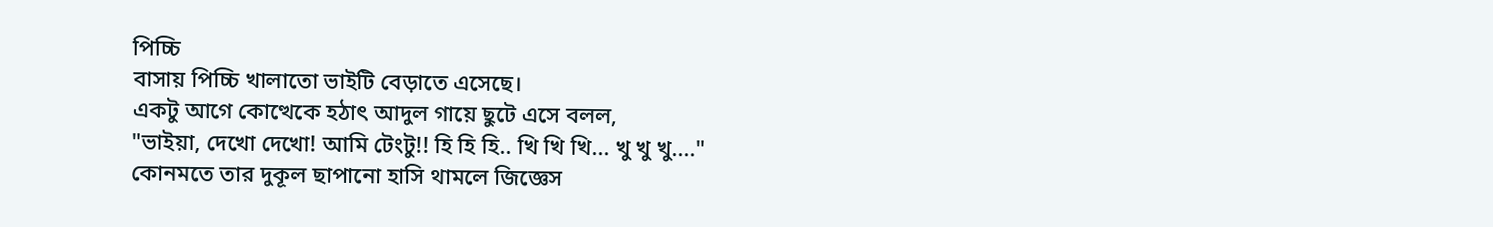পিচ্চি
বাসায় পিচ্চি খালাতো ভাইটি বেড়াতে এসেছে।
একটু আগে কোত্থেকে হঠাৎ আদুল গায়ে ছুটে এসে বলল,
"ভাইয়া, দেখো দেখো! আমি টেংটু!! হি হি হি.. খি খি খি... খু খু খু...."
কোনমতে তার দুকূল ছাপানো হাসি থামলে জিজ্ঞেস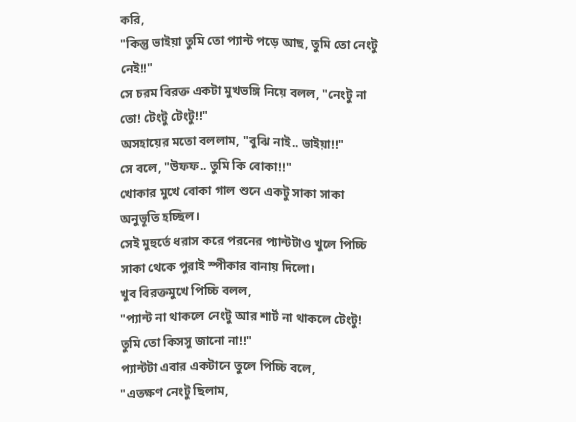করি,
"কিন্তু ভাইয়া তুমি তো প্যান্ট পড়ে আছ, তুমি তো নেংটু নেই!!"
সে চরম বিরক্ত একটা মুখভঙ্গি নিয়ে বলল, "নেংটু না তো! টেংটু টেংটু!!"
অসহায়ের মতো বললাম, "বুঝি নাই.. ভাইয়া!!"
সে বলে, "উফফ.. তুমি কি বোকা!!"
খোকার মুখে বোকা গাল শুনে একটু সাকা সাকা অনুভূতি হচ্ছিল।
সেই মুহুর্তে ধরাস করে পরনের প্যান্টটাও খুলে পিচ্চি সাকা থেকে পুরাই স্পীকার বানায় দিলো।
খুব বিরক্তমুখে পিচ্চি বলল,
"প্যান্ট না থাকলে নেংটু আর শার্ট না থাকলে টেংটু! তুমি তো কিসসু জানো না!!"
প্যান্টটা এবার একটানে তুলে পিচ্চি বলে,
"এতক্ষণ নেংটু ছিলাম,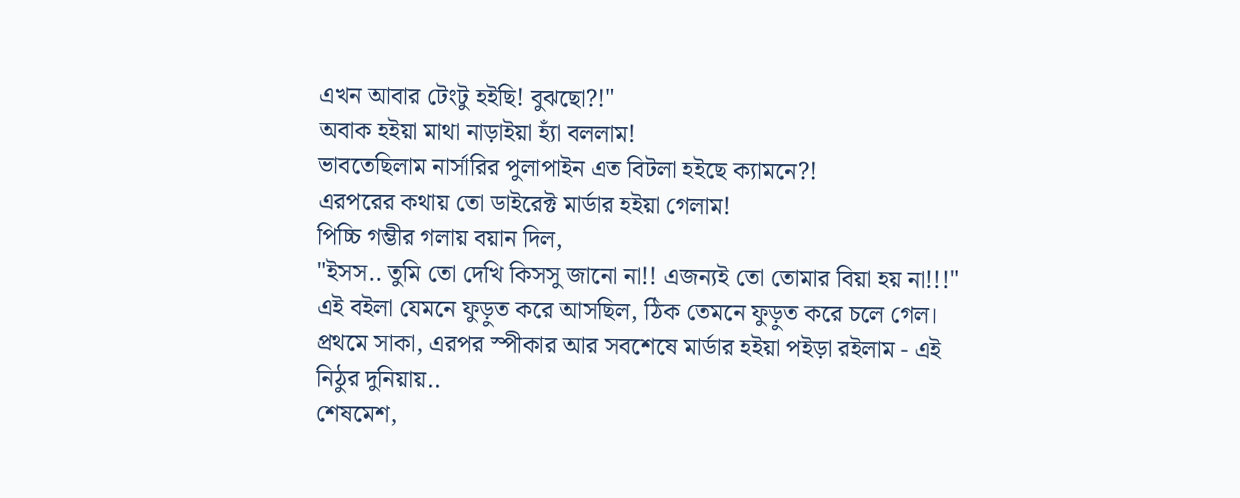এখন আবার টেংটু হইছি! বুঝছো?!"
অবাক হইয়া মাথা নাড়াইয়া হ্যাঁ বললাম!
ভাবতেছিলাম নার্সারির পুলাপাইন এত বিটলা হইছে ক্যামনে?!
এরপরের কথায় তো ডাইরেক্ট মার্ডার হইয়া গেলাম!
পিচ্চি গম্ভীর গলায় বয়ান দিল,
"ইসস.. তুমি তো দেখি কিসসু জানো না!! এজন্যই তো তোমার বিয়া হয় না!!!"
এই বইলা যেমনে ফুড়ুত করে আসছিল, ঠিক তেমনে ফুড়ুত করে চলে গেল।
প্রথমে সাকা, এরপর স্পীকার আর সবশেষে মার্ডার হইয়া পইড়া রইলাম - এই নিঠুর দুনিয়ায়..
শেষমেশ,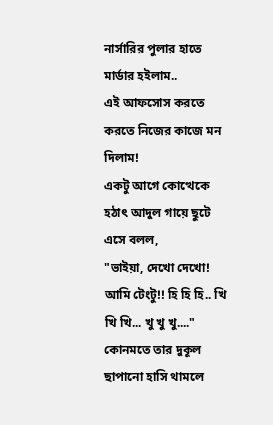নার্সারির পুলার হাতে মার্ডার হইলাম..
এই আফসোস করতে করতে নিজের কাজে মন দিলাম!
একটু আগে কোত্থেকে হঠাৎ আদুল গায়ে ছুটে এসে বলল,
"ভাইয়া, দেখো দেখো! আমি টেংটু!! হি হি হি.. খি খি খি... খু খু খু...."
কোনমতে তার দুকূল ছাপানো হাসি থামলে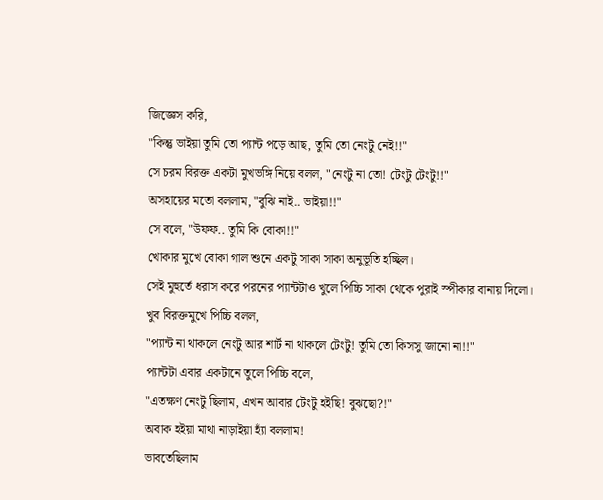জিজ্ঞেস করি,
"কিন্তু ভাইয়া তুমি তো প্যান্ট পড়ে আছ, তুমি তো নেংটু নেই!!"
সে চরম বিরক্ত একটা মুখভঙ্গি নিয়ে বলল, "নেংটু না তো! টেংটু টেংটু!!"
অসহায়ের মতো বললাম, "বুঝি নাই.. ভাইয়া!!"
সে বলে, "উফফ.. তুমি কি বোকা!!"
খোকার মুখে বোকা গাল শুনে একটু সাকা সাকা অনুভূতি হচ্ছিল।
সেই মুহুর্তে ধরাস করে পরনের প্যান্টটাও খুলে পিচ্চি সাকা থেকে পুরাই স্পীকার বানায় দিলো।
খুব বিরক্তমুখে পিচ্চি বলল,
"প্যান্ট না থাকলে নেংটু আর শার্ট না থাকলে টেংটু! তুমি তো কিসসু জানো না!!"
প্যান্টটা এবার একটানে তুলে পিচ্চি বলে,
"এতক্ষণ নেংটু ছিলাম, এখন আবার টেংটু হইছি! বুঝছো?!"
অবাক হইয়া মাথা নাড়াইয়া হ্যাঁ বললাম!
ভাবতেছিলাম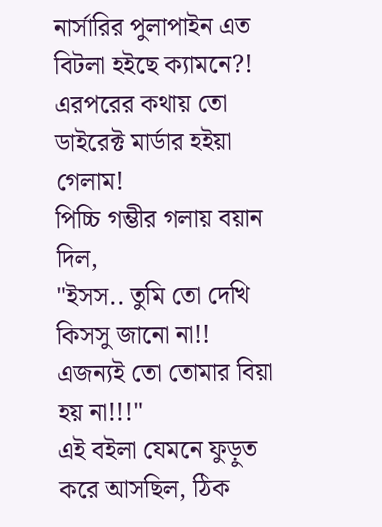নার্সারির পুলাপাইন এত বিটলা হইছে ক্যামনে?!
এরপরের কথায় তো ডাইরেক্ট মার্ডার হইয়া গেলাম!
পিচ্চি গম্ভীর গলায় বয়ান দিল,
"ইসস.. তুমি তো দেখি কিসসু জানো না!! এজন্যই তো তোমার বিয়া হয় না!!!"
এই বইলা যেমনে ফুড়ুত করে আসছিল, ঠিক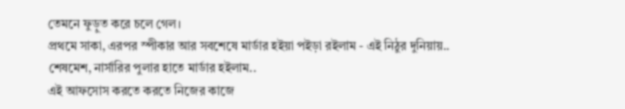তেমনে ফুড়ুত করে চলে গেল।
প্রথমে সাকা, এরপর স্পীকার আর সবশেষে মার্ডার হইয়া পইড়া রইলাম - এই নিঠুর দুনিয়ায়..
শেষমেশ, নার্সারির পুলার হাতে মার্ডার হইলাম..
এই আফসোস করতে করতে নিজের কাজে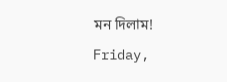মন দিলাম!
Friday,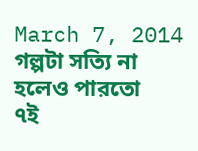March 7, 2014
গল্পটা সত্যি না হলেও পারতো
৭ই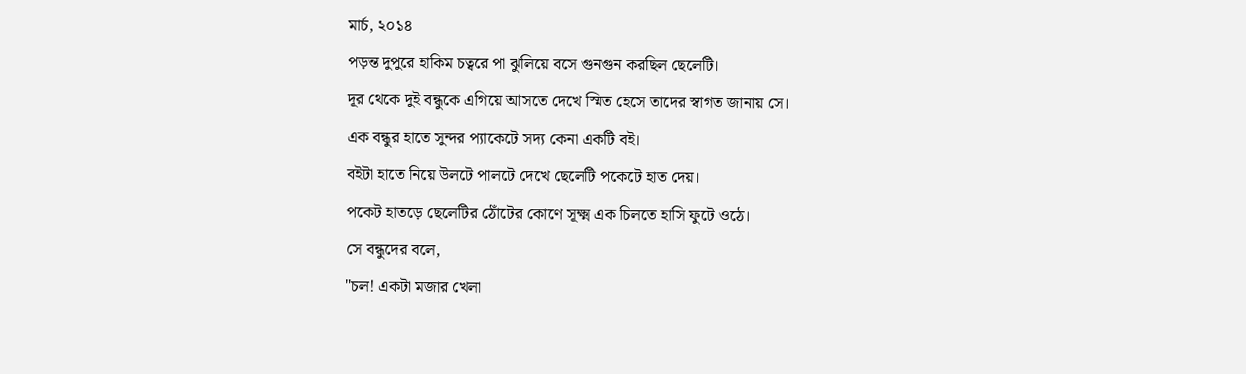মার্চ, ২০১৪
পড়ন্ত দুপুরে হাকিম চত্বরে পা ঝুলিয়ে বসে গুনগুন করছিল ছেলেটি।
দূর থেকে দুই বন্ধুকে এগিয়ে আসতে দেখে স্মিত হেসে তাদের স্বাগত জানায় সে।
এক বন্ধুর হাতে সুন্দর প্যাকেটে সদ্য কেনা একটি বই।
বইটা হাতে নিয়ে উলটে পালটে দেখে ছেলেটি পকেটে হাত দেয়।
পকেট হাতড়ে ছেলেটির ঠোঁটের কোণে সূক্ষ্ম এক চিলতে হাসি ফুটে ওঠে।
সে বন্ধুদের বলে,
"চল! একটা মজার খেলা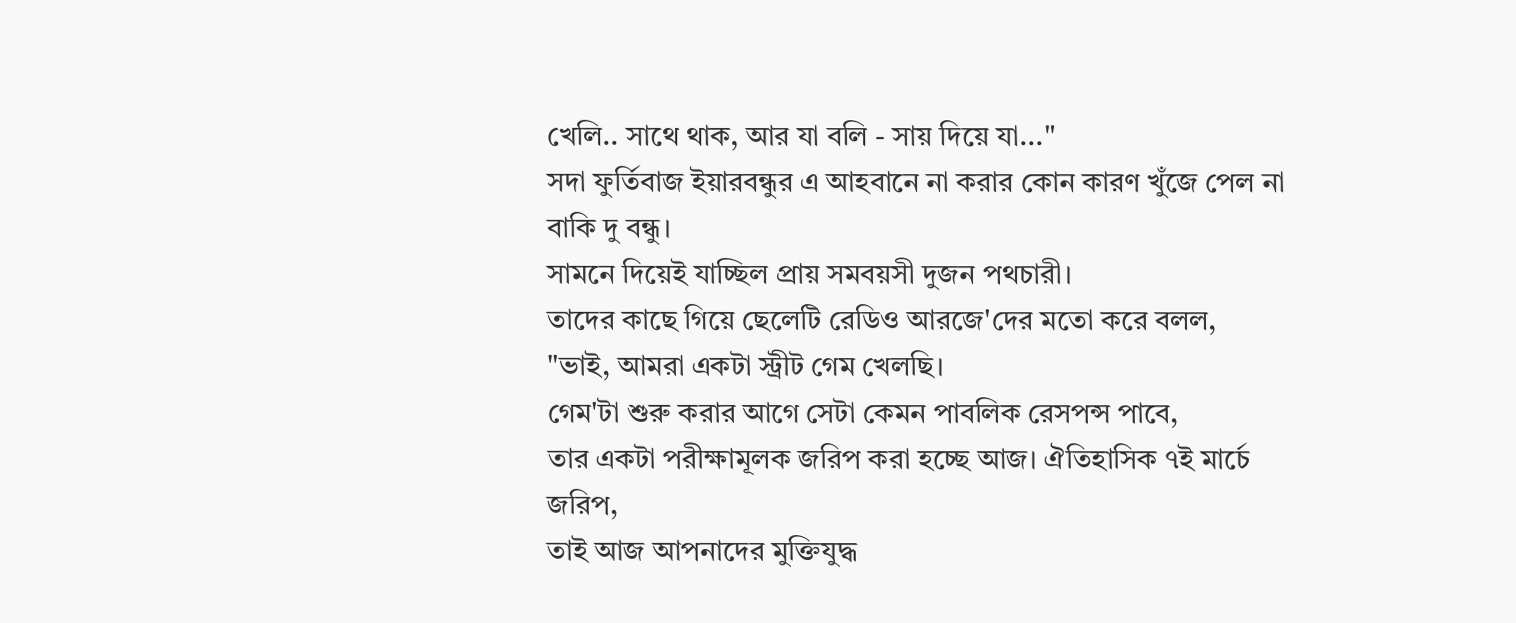খেলি.. সাথে থাক, আর যা বলি - সায় দিয়ে যা..."
সদা ফুর্তিবাজ ইয়ারবন্ধুর এ আহবানে না করার কোন কারণ খুঁজে পেল না বাকি দু বন্ধু।
সামনে দিয়েই যাচ্ছিল প্রায় সমবয়সী দুজন পথচারী।
তাদের কাছে গিয়ে ছেলেটি রেডিও আরজে'দের মতো করে বলল,
"ভাই, আমরা একটা স্ট্রীট গেম খেলছি।
গেম'টা শুরু করার আগে সেটা কেমন পাবলিক রেসপন্স পাবে,
তার একটা পরীক্ষামূলক জরিপ করা হচ্ছে আজ। ঐতিহাসিক ৭ই মার্চে জরিপ,
তাই আজ আপনাদের মুক্তিযুদ্ধ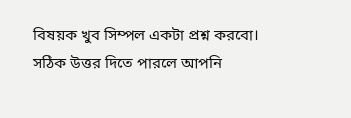বিষয়ক খুব সিম্পল একটা প্রশ্ন করবো।
সঠিক উত্তর দিতে পারলে আপনি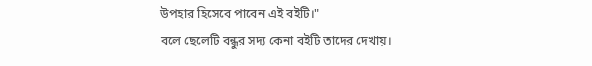উপহার হিসেবে পাবেন এই বইটি।"
বলে ছেলেটি বন্ধুর সদ্য কেনা বইটি তাদের দেখায়।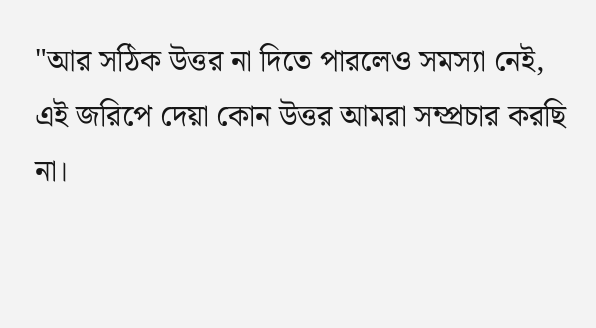"আর সঠিক উত্তর না দিতে পারলেও সমস্যা নেই,
এই জরিপে দেয়া কোন উত্তর আমরা সম্প্রচার করছি না।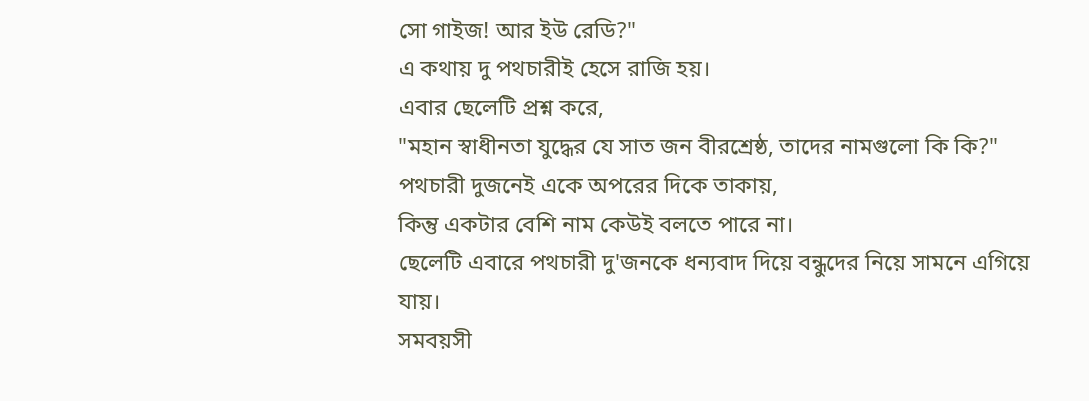সো গাইজ! আর ইউ রেডি?"
এ কথায় দু পথচারীই হেসে রাজি হয়।
এবার ছেলেটি প্রশ্ন করে,
"মহান স্বাধীনতা যুদ্ধের যে সাত জন বীরশ্রেষ্ঠ, তাদের নামগুলো কি কি?"
পথচারী দুজনেই একে অপরের দিকে তাকায়,
কিন্তু একটার বেশি নাম কেউই বলতে পারে না।
ছেলেটি এবারে পথচারী দু'জনকে ধন্যবাদ দিয়ে বন্ধুদের নিয়ে সামনে এগিয়ে যায়।
সমবয়সী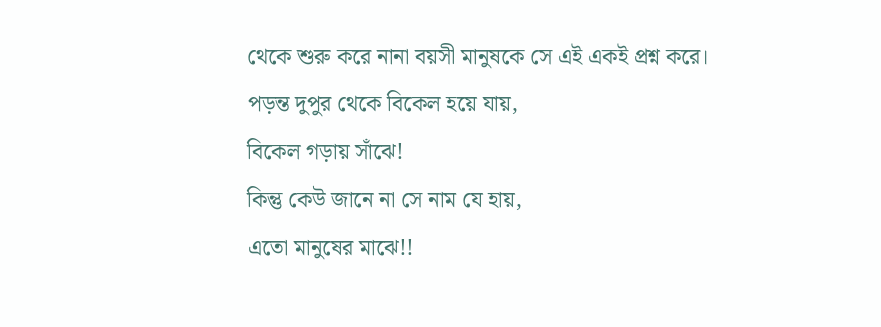থেকে শুরু করে নানা বয়সী মানুষকে সে এই একই প্রশ্ন করে।
পড়ন্ত দুপুর থেকে বিকেল হয়ে যায়,
বিকেল গড়ায় সাঁঝে!
কিন্তু কেউ জানে না সে নাম যে হায়,
এতো মানুষের মাঝে!!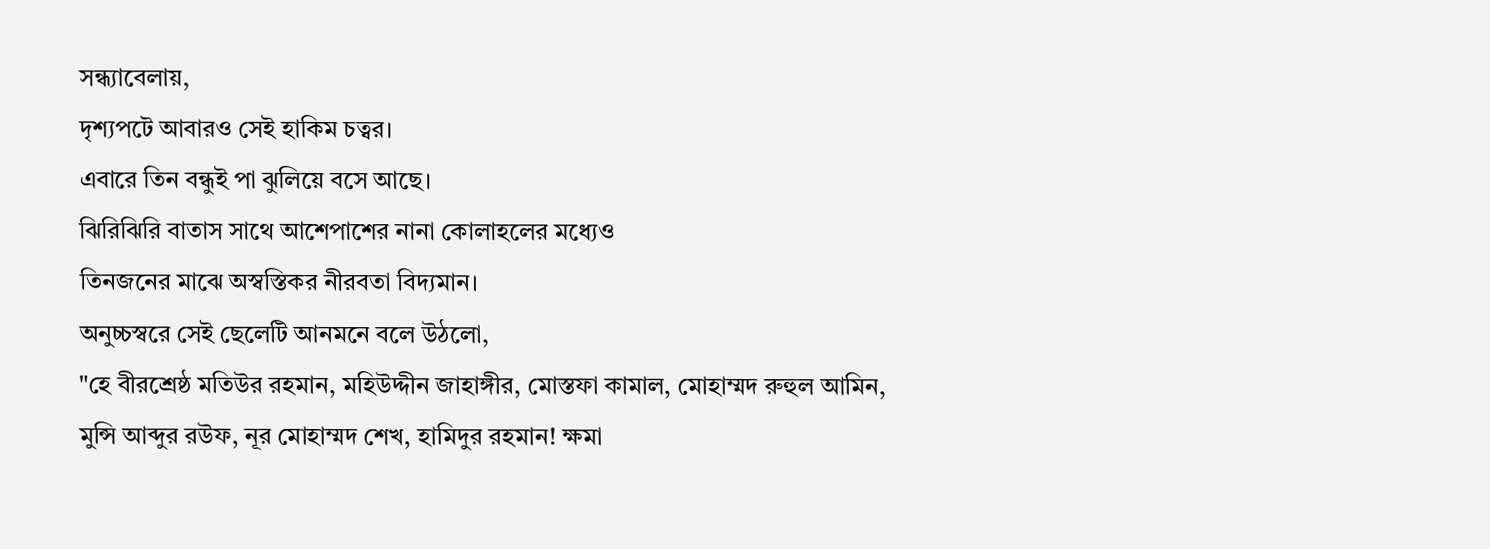সন্ধ্যাবেলায়,
দৃশ্যপটে আবারও সেই হাকিম চত্বর।
এবারে তিন বন্ধুই পা ঝুলিয়ে বসে আছে।
ঝিরিঝিরি বাতাস সাথে আশেপাশের নানা কোলাহলের মধ্যেও
তিনজনের মাঝে অস্বস্তিকর নীরবতা বিদ্যমান।
অনুচ্চস্বরে সেই ছেলেটি আনমনে বলে উঠলো,
"হে বীরশ্রেষ্ঠ মতিউর রহমান, মহিউদ্দীন জাহাঙ্গীর, মোস্তফা কামাল, মোহাম্মদ রুহুল আমিন, মুন্সি আব্দুর রউফ, নূর মোহাম্মদ শেখ, হামিদুর রহমান! ক্ষমা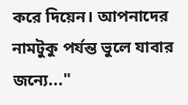করে দিয়েন। আপনাদের নামটুকু পর্যন্ত ভুলে যাবার জন্যে..."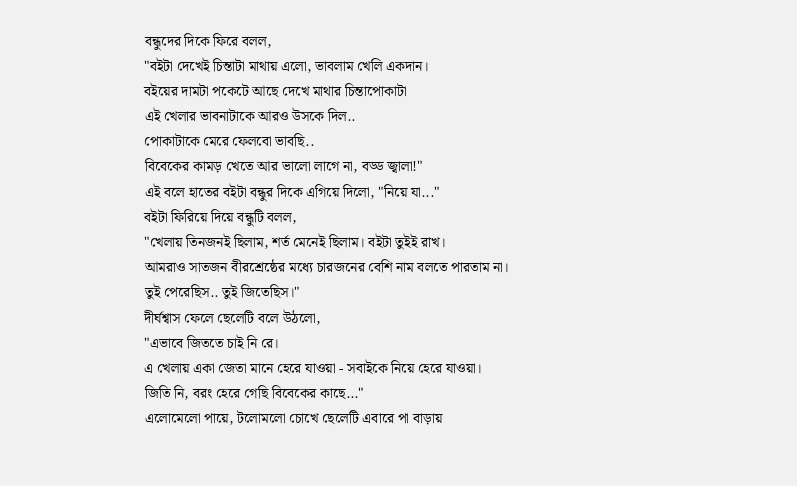বন্ধুদের দিকে ফিরে বলল,
"বইটা দেখেই চিন্তাটা মাথায় এলো, ভাবলাম খেলি একদান।
বইয়ের দামটা পকেটে আছে দেখে মাথার চিন্তাপোকাটা
এই খেলার ভাবনাটাকে আরও উসকে দিল..
পোকাটাকে মেরে ফেলবো ভাবছি..
বিবেকের কামড় খেতে আর ভালো লাগে না, বড্ড জ্বালা!"
এই বলে হাতের বইটা বন্ধুর দিকে এগিয়ে দিলো, "নিয়ে যা..."
বইটা ফিরিয়ে দিয়ে বন্ধুটি বলল,
"খেলায় তিনজনই ছিলাম, শর্ত মেনেই ছিলাম। বইটা তুইই রাখ।
আমরাও সাতজন বীরশ্রেষ্ঠের মধ্যে চারজনের বেশি নাম বলতে পারতাম না।
তুই পেরেছিস.. তুই জিতেছিস।"
দীর্ঘশ্বাস ফেলে ছেলেটি বলে উঠলো,
"এভাবে জিততে চাই নি রে।
এ খেলায় একা জেতা মানে হেরে যাওয়া - সবাইকে নিয়ে হেরে যাওয়া।
জিতি নি, বরং হেরে গেছি বিবেকের কাছে..."
এলোমেলো পায়ে, টলোমলো চোখে ছেলেটি এবারে পা বাড়ায়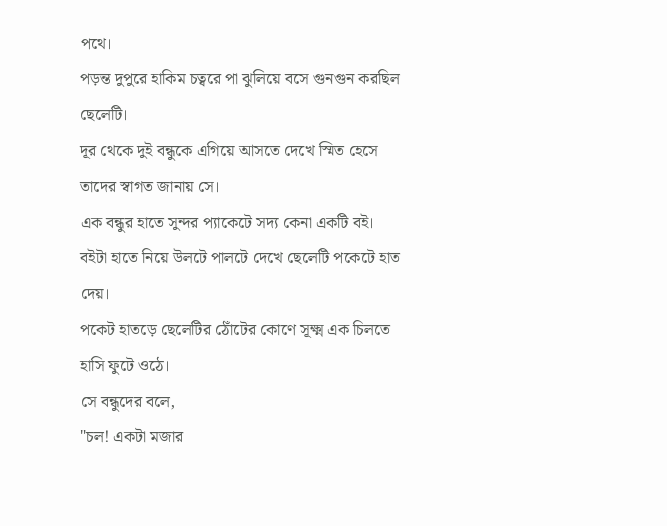পথে।
পড়ন্ত দুপুরে হাকিম চত্বরে পা ঝুলিয়ে বসে গুনগুন করছিল ছেলেটি।
দূর থেকে দুই বন্ধুকে এগিয়ে আসতে দেখে স্মিত হেসে তাদের স্বাগত জানায় সে।
এক বন্ধুর হাতে সুন্দর প্যাকেটে সদ্য কেনা একটি বই।
বইটা হাতে নিয়ে উলটে পালটে দেখে ছেলেটি পকেটে হাত দেয়।
পকেট হাতড়ে ছেলেটির ঠোঁটের কোণে সূক্ষ্ম এক চিলতে হাসি ফুটে ওঠে।
সে বন্ধুদের বলে,
"চল! একটা মজার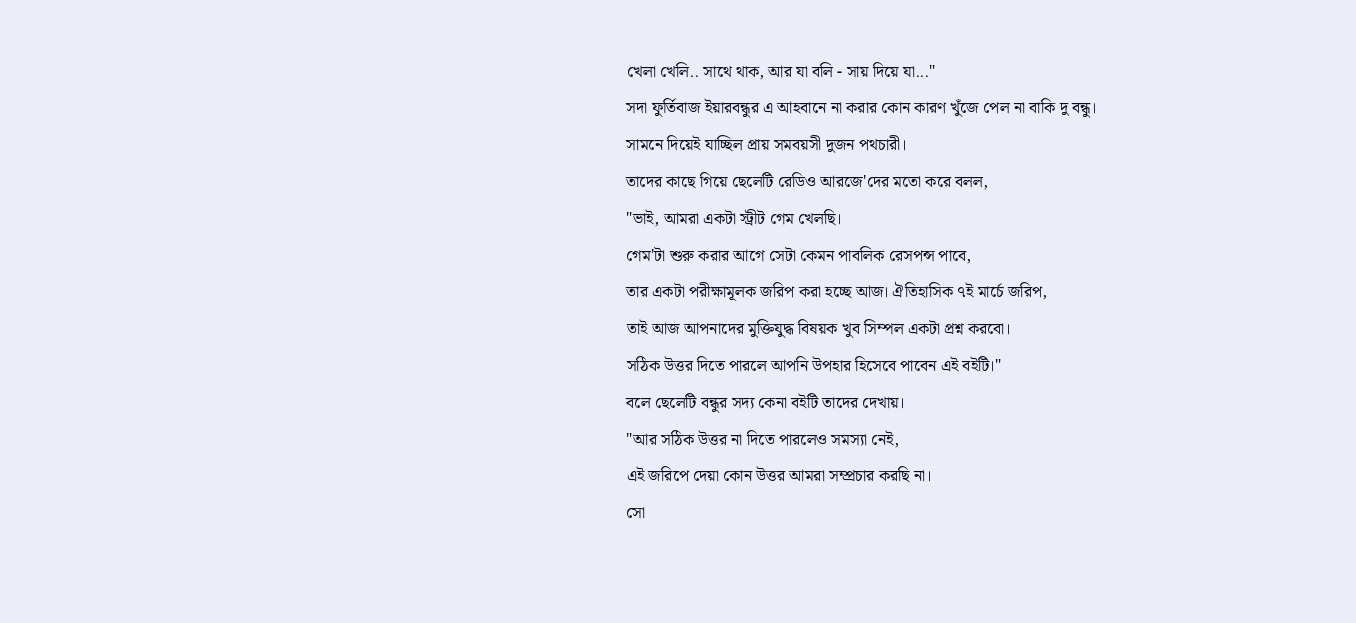খেলা খেলি.. সাথে থাক, আর যা বলি - সায় দিয়ে যা..."
সদা ফুর্তিবাজ ইয়ারবন্ধুর এ আহবানে না করার কোন কারণ খুঁজে পেল না বাকি দু বন্ধু।
সামনে দিয়েই যাচ্ছিল প্রায় সমবয়সী দুজন পথচারী।
তাদের কাছে গিয়ে ছেলেটি রেডিও আরজে'দের মতো করে বলল,
"ভাই, আমরা একটা স্ট্রীট গেম খেলছি।
গেম'টা শুরু করার আগে সেটা কেমন পাবলিক রেসপন্স পাবে,
তার একটা পরীক্ষামূলক জরিপ করা হচ্ছে আজ। ঐতিহাসিক ৭ই মার্চে জরিপ,
তাই আজ আপনাদের মুক্তিযুদ্ধ বিষয়ক খুব সিম্পল একটা প্রশ্ন করবো।
সঠিক উত্তর দিতে পারলে আপনি উপহার হিসেবে পাবেন এই বইটি।"
বলে ছেলেটি বন্ধুর সদ্য কেনা বইটি তাদের দেখায়।
"আর সঠিক উত্তর না দিতে পারলেও সমস্যা নেই,
এই জরিপে দেয়া কোন উত্তর আমরা সম্প্রচার করছি না।
সো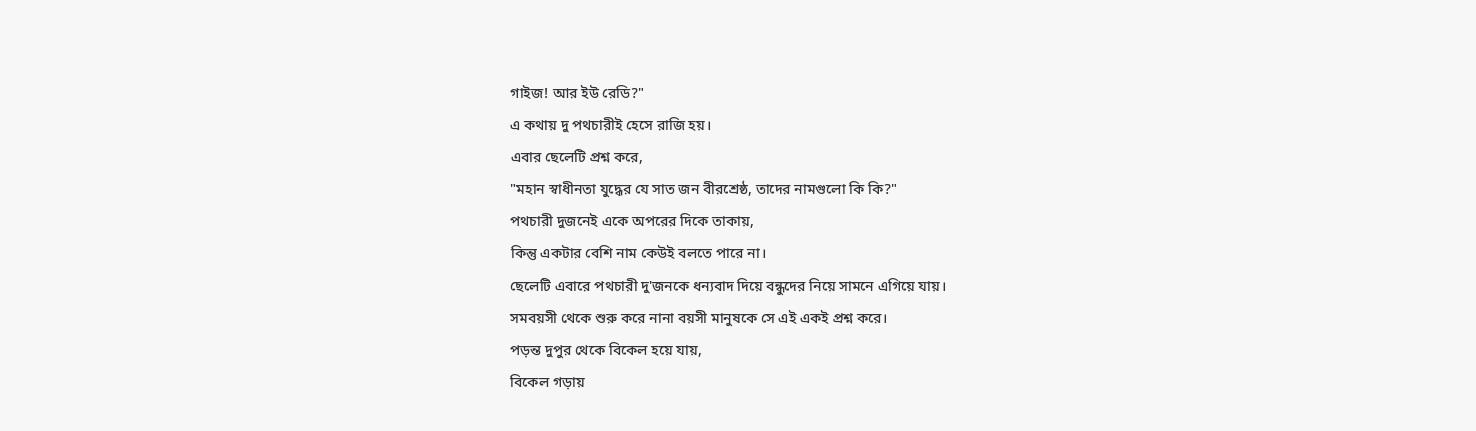গাইজ! আর ইউ রেডি?"
এ কথায় দু পথচারীই হেসে রাজি হয়।
এবার ছেলেটি প্রশ্ন করে,
"মহান স্বাধীনতা যুদ্ধের যে সাত জন বীরশ্রেষ্ঠ, তাদের নামগুলো কি কি?"
পথচারী দুজনেই একে অপরের দিকে তাকায়,
কিন্তু একটার বেশি নাম কেউই বলতে পারে না।
ছেলেটি এবারে পথচারী দু'জনকে ধন্যবাদ দিয়ে বন্ধুদের নিয়ে সামনে এগিয়ে যায়।
সমবয়সী থেকে শুরু করে নানা বয়সী মানুষকে সে এই একই প্রশ্ন করে।
পড়ন্ত দুপুর থেকে বিকেল হয়ে যায়,
বিকেল গড়ায়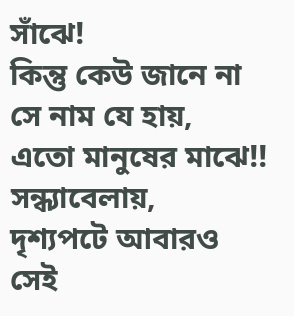সাঁঝে!
কিন্তু কেউ জানে না সে নাম যে হায়,
এতো মানুষের মাঝে!!
সন্ধ্যাবেলায়,
দৃশ্যপটে আবারও সেই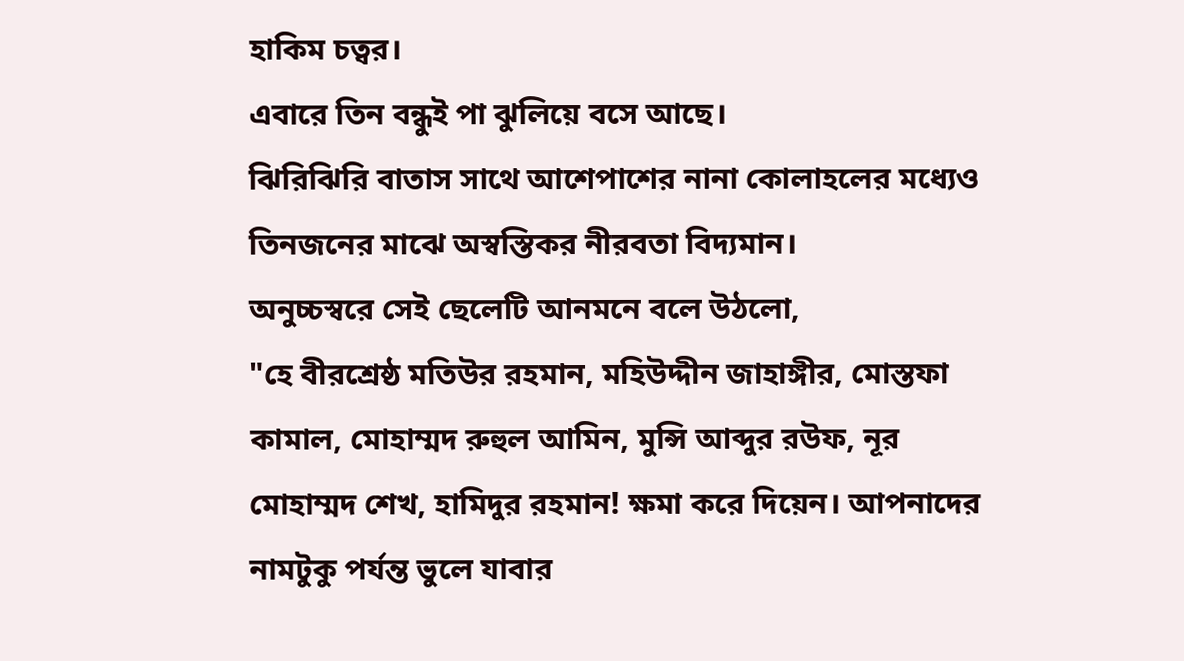হাকিম চত্বর।
এবারে তিন বন্ধুই পা ঝুলিয়ে বসে আছে।
ঝিরিঝিরি বাতাস সাথে আশেপাশের নানা কোলাহলের মধ্যেও
তিনজনের মাঝে অস্বস্তিকর নীরবতা বিদ্যমান।
অনুচ্চস্বরে সেই ছেলেটি আনমনে বলে উঠলো,
"হে বীরশ্রেষ্ঠ মতিউর রহমান, মহিউদ্দীন জাহাঙ্গীর, মোস্তফা কামাল, মোহাম্মদ রুহুল আমিন, মুন্সি আব্দুর রউফ, নূর মোহাম্মদ শেখ, হামিদুর রহমান! ক্ষমা করে দিয়েন। আপনাদের নামটুকু পর্যন্ত ভুলে যাবার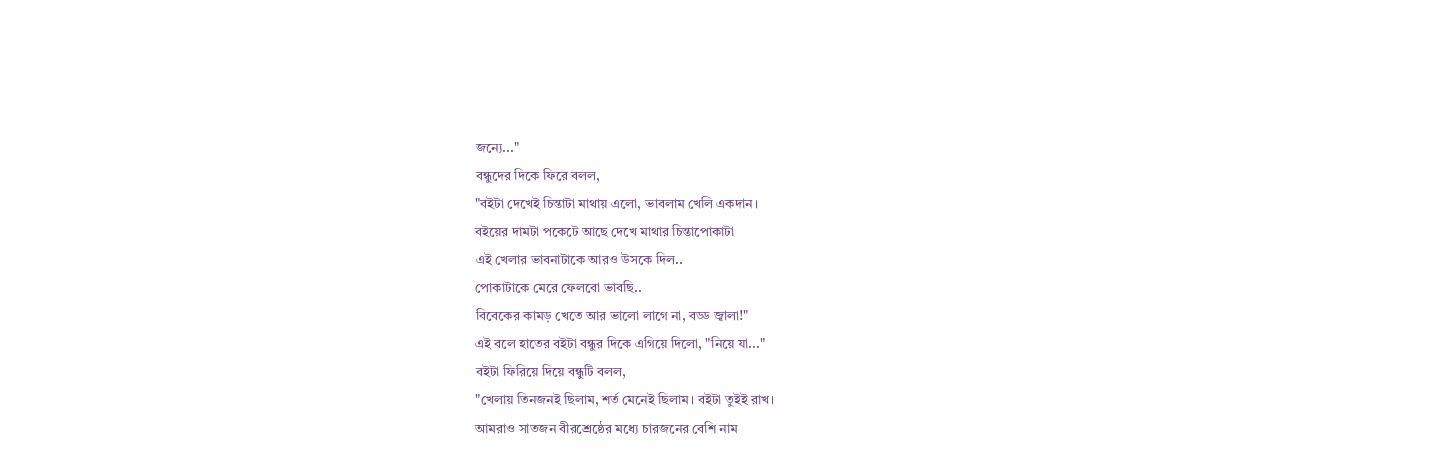জন্যে..."
বন্ধুদের দিকে ফিরে বলল,
"বইটা দেখেই চিন্তাটা মাথায় এলো, ভাবলাম খেলি একদান।
বইয়ের দামটা পকেটে আছে দেখে মাথার চিন্তাপোকাটা
এই খেলার ভাবনাটাকে আরও উসকে দিল..
পোকাটাকে মেরে ফেলবো ভাবছি..
বিবেকের কামড় খেতে আর ভালো লাগে না, বড্ড জ্বালা!"
এই বলে হাতের বইটা বন্ধুর দিকে এগিয়ে দিলো, "নিয়ে যা..."
বইটা ফিরিয়ে দিয়ে বন্ধুটি বলল,
"খেলায় তিনজনই ছিলাম, শর্ত মেনেই ছিলাম। বইটা তুইই রাখ।
আমরাও সাতজন বীরশ্রেষ্ঠের মধ্যে চারজনের বেশি নাম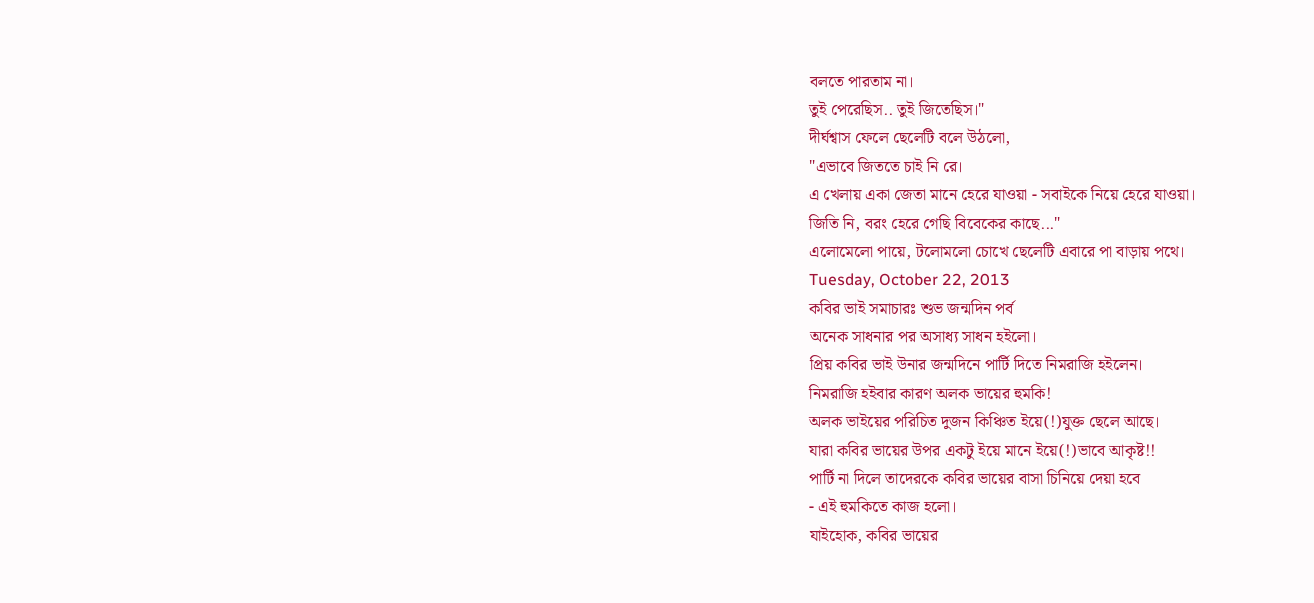বলতে পারতাম না।
তুই পেরেছিস.. তুই জিতেছিস।"
দীর্ঘশ্বাস ফেলে ছেলেটি বলে উঠলো,
"এভাবে জিততে চাই নি রে।
এ খেলায় একা জেতা মানে হেরে যাওয়া - সবাইকে নিয়ে হেরে যাওয়া।
জিতি নি, বরং হেরে গেছি বিবেকের কাছে..."
এলোমেলো পায়ে, টলোমলো চোখে ছেলেটি এবারে পা বাড়ায় পথে।
Tuesday, October 22, 2013
কবির ভাই সমাচারঃ শুভ জন্মদিন পর্ব
অনেক সাধনার পর অসাধ্য সাধন হইলো।
প্রিয় কবির ভাই উনার জন্মদিনে পার্টি দিতে নিমরাজি হইলেন।
নিমরাজি হইবার কারণ অলক ভায়ের হুমকি!
অলক ভাইয়ের পরিচিত দুজন কিঞ্চিত ইয়ে(!)যুক্ত ছেলে আছে।
যারা কবির ভায়ের উপর একটু ইয়ে মানে ইয়ে(!)ভাবে আকৃষ্ট!!
পার্টি না দিলে তাদেরকে কবির ভায়ের বাসা চিনিয়ে দেয়া হবে
- এই হুমকিতে কাজ হলো।
যাইহোক, কবির ভায়ের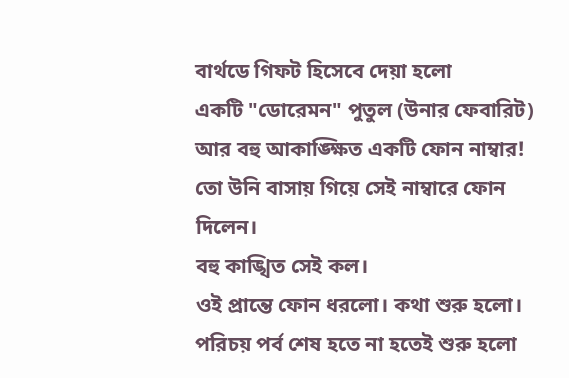বার্থডে গিফট হিসেবে দেয়া হলো
একটি "ডোরেমন" পুতুল (উনার ফেবারিট)
আর বহু আকাঙ্ক্ষিত একটি ফোন নাম্বার!
তো উনি বাসায় গিয়ে সেই নাম্বারে ফোন দিলেন।
বহু কাঙ্খিত সেই কল।
ওই প্রান্তে ফোন ধরলো। কথা শুরু হলো।
পরিচয় পর্ব শেষ হতে না হতেই শুরু হলো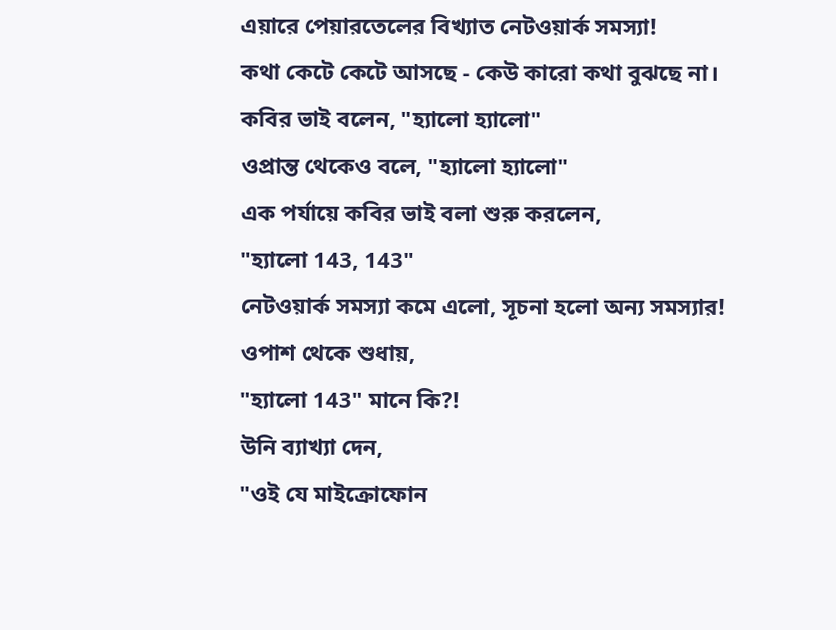এয়ারে পেয়ারতেলের বিখ্যাত নেটওয়ার্ক সমস্যা!
কথা কেটে কেটে আসছে - কেউ কারো কথা বুঝছে না।
কবির ভাই বলেন, "হ্যালো হ্যালো"
ওপ্রান্ত থেকেও বলে, "হ্যালো হ্যালো"
এক পর্যায়ে কবির ভাই বলা শুরু করলেন,
"হ্যালো 143, 143"
নেটওয়ার্ক সমস্যা কমে এলো, সূচনা হলো অন্য সমস্যার!
ওপাশ থেকে শুধায়,
"হ্যালো 143" মানে কি?!
উনি ব্যাখ্যা দেন,
"ওই যে মাইক্রোফোন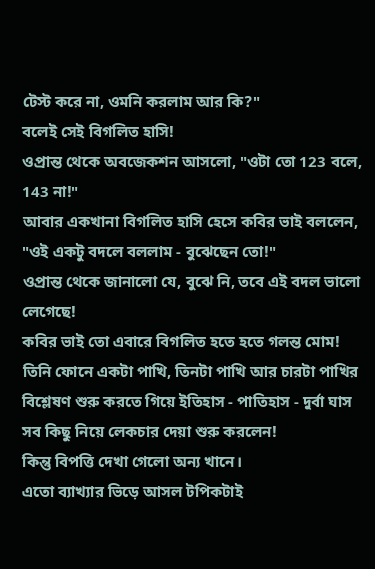টেস্ট করে না, ওমনি করলাম আর কি?"
বলেই সেই বিগলিত হাসি!
ওপ্রান্ত থেকে অবজেকশন আসলো, "ওটা তো 123 বলে, 143 না!"
আবার একখানা বিগলিত হাসি হেসে কবির ভাই বললেন,
"ওই একটু বদলে বললাম - বুঝেছেন তো!"
ওপ্রান্ত থেকে জানালো যে, বুঝে নি, তবে এই বদল ভালো লেগেছে!
কবির ভাই তো এবারে বিগলিত হতে হতে গলন্ত মোম!
তিনি ফোনে একটা পাখি, তিনটা পাখি আর চারটা পাখির
বিশ্লেষণ শুরু করতে গিয়ে ইতিহাস - পাতিহাস - দুর্বা ঘাস
সব কিছু নিয়ে লেকচার দেয়া শুরু করলেন!
কিন্তু বিপত্তি দেখা গেলো অন্য খানে।
এতো ব্যাখ্যার ভিড়ে আসল টপিকটাই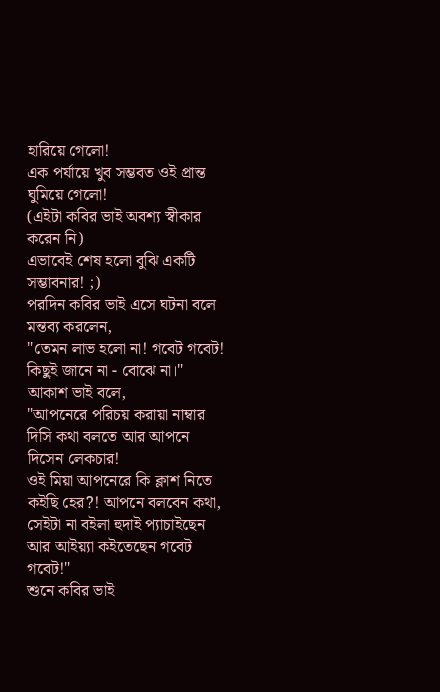হারিয়ে গেলো!
এক পর্যায়ে খুব সম্ভবত ওই প্রান্ত ঘুমিয়ে গেলো!
(এইটা কবির ভাই অবশ্য স্বীকার করেন নি)
এভাবেই শেষ হলো বুঝি একটি সম্ভাবনার! ;)
পরদিন কবির ভাই এসে ঘটনা বলে মন্তব্য করলেন,
"তেমন লাভ হলো না! গবেট গবেট! কিছুই জানে না - বোঝে না।"
আকাশ ভাই বলে,
"আপনেরে পরিচয় করায়া নাম্বার দিসি কথা বলতে আর আপনে দিসেন লেকচার!
ওই মিয়া আপনেরে কি ক্লাশ নিতে কইছি হের?! আপনে বলবেন কথা,
সেইটা না বইলা হুদাই প্যাচাইছেন আর আইয়্যা কইতেছেন গবেট গবেট!"
শুনে কবির ভাই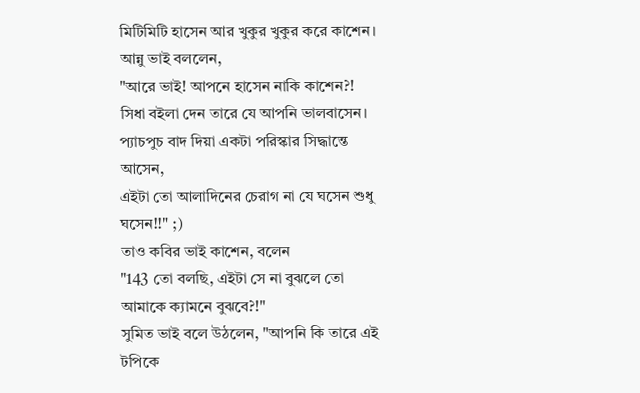মিটিমিটি হাসেন আর খুকুর খুকুর করে কাশেন।
আন্নু ভাই বললেন,
"আরে ভাই! আপনে হাসেন নাকি কাশেন?!
সিধা বইলা দেন তারে যে আপনি ভালবাসেন।
প্যাচপুচ বাদ দিয়া একটা পরিস্কার সিদ্ধান্তে আসেন,
এইটা তো আলাদিনের চেরাগ না যে ঘসেন শুধু ঘসেন!!" ;)
তাও কবির ভাই কাশেন, বলেন
"143 তো বলছি, এইটা সে না বুঝলে তো আমাকে ক্যামনে বুঝবে?!"
সুমিত ভাই বলে উঠলেন, "আপনি কি তারে এই টপিকে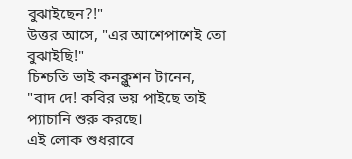বুঝাইছেন?!"
উত্তর আসে, "এর আশেপাশেই তো বুঝাইছি!"
চিশ্চতি ভাই কনক্লুশন টানেন,
"বাদ দে! কবির ভয় পাইছে তাই প্যাচানি শুরু করছে।
এই লোক শুধরাবে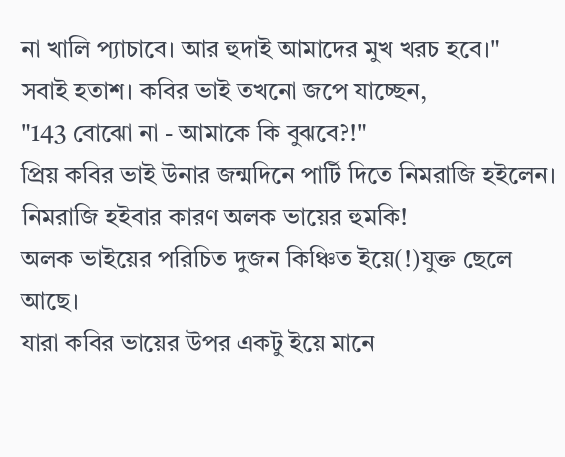না খালি প্যাচাবে। আর হুদাই আমাদের মুখ খরচ হবে।"
সবাই হতাশ। কবির ভাই তখনো জপে যাচ্ছেন,
"143 বোঝো না - আমাকে কি বুঝবে?!"
প্রিয় কবির ভাই উনার জন্মদিনে পার্টি দিতে নিমরাজি হইলেন।
নিমরাজি হইবার কারণ অলক ভায়ের হুমকি!
অলক ভাইয়ের পরিচিত দুজন কিঞ্চিত ইয়ে(!)যুক্ত ছেলে আছে।
যারা কবির ভায়ের উপর একটু ইয়ে মানে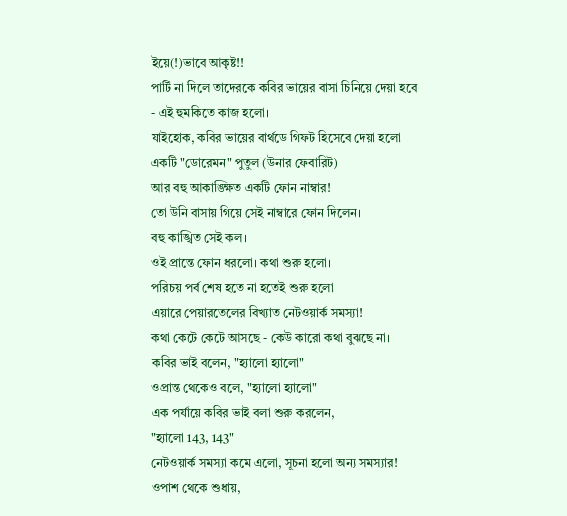ইয়ে(!)ভাবে আকৃষ্ট!!
পার্টি না দিলে তাদেরকে কবির ভায়ের বাসা চিনিয়ে দেয়া হবে
- এই হুমকিতে কাজ হলো।
যাইহোক, কবির ভায়ের বার্থডে গিফট হিসেবে দেয়া হলো
একটি "ডোরেমন" পুতুল (উনার ফেবারিট)
আর বহু আকাঙ্ক্ষিত একটি ফোন নাম্বার!
তো উনি বাসায় গিয়ে সেই নাম্বারে ফোন দিলেন।
বহু কাঙ্খিত সেই কল।
ওই প্রান্তে ফোন ধরলো। কথা শুরু হলো।
পরিচয় পর্ব শেষ হতে না হতেই শুরু হলো
এয়ারে পেয়ারতেলের বিখ্যাত নেটওয়ার্ক সমস্যা!
কথা কেটে কেটে আসছে - কেউ কারো কথা বুঝছে না।
কবির ভাই বলেন, "হ্যালো হ্যালো"
ওপ্রান্ত থেকেও বলে, "হ্যালো হ্যালো"
এক পর্যায়ে কবির ভাই বলা শুরু করলেন,
"হ্যালো 143, 143"
নেটওয়ার্ক সমস্যা কমে এলো, সূচনা হলো অন্য সমস্যার!
ওপাশ থেকে শুধায়,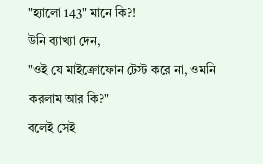"হ্যালো 143" মানে কি?!
উনি ব্যাখ্যা দেন,
"ওই যে মাইক্রোফোন টেস্ট করে না, ওমনি করলাম আর কি?"
বলেই সেই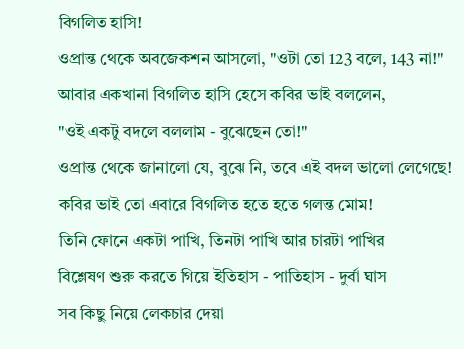বিগলিত হাসি!
ওপ্রান্ত থেকে অবজেকশন আসলো, "ওটা তো 123 বলে, 143 না!"
আবার একখানা বিগলিত হাসি হেসে কবির ভাই বললেন,
"ওই একটু বদলে বললাম - বুঝেছেন তো!"
ওপ্রান্ত থেকে জানালো যে, বুঝে নি, তবে এই বদল ভালো লেগেছে!
কবির ভাই তো এবারে বিগলিত হতে হতে গলন্ত মোম!
তিনি ফোনে একটা পাখি, তিনটা পাখি আর চারটা পাখির
বিশ্লেষণ শুরু করতে গিয়ে ইতিহাস - পাতিহাস - দুর্বা ঘাস
সব কিছু নিয়ে লেকচার দেয়া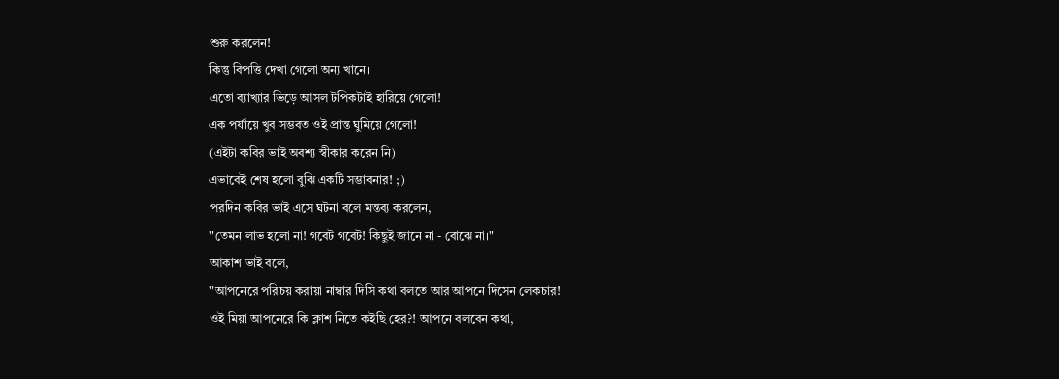শুরু করলেন!
কিন্তু বিপত্তি দেখা গেলো অন্য খানে।
এতো ব্যাখ্যার ভিড়ে আসল টপিকটাই হারিয়ে গেলো!
এক পর্যায়ে খুব সম্ভবত ওই প্রান্ত ঘুমিয়ে গেলো!
(এইটা কবির ভাই অবশ্য স্বীকার করেন নি)
এভাবেই শেষ হলো বুঝি একটি সম্ভাবনার! ;)
পরদিন কবির ভাই এসে ঘটনা বলে মন্তব্য করলেন,
"তেমন লাভ হলো না! গবেট গবেট! কিছুই জানে না - বোঝে না।"
আকাশ ভাই বলে,
"আপনেরে পরিচয় করায়া নাম্বার দিসি কথা বলতে আর আপনে দিসেন লেকচার!
ওই মিয়া আপনেরে কি ক্লাশ নিতে কইছি হের?! আপনে বলবেন কথা,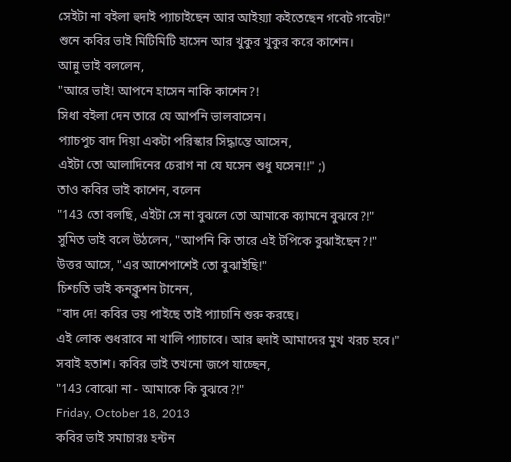সেইটা না বইলা হুদাই প্যাচাইছেন আর আইয়্যা কইতেছেন গবেট গবেট!"
শুনে কবির ভাই মিটিমিটি হাসেন আর খুকুর খুকুর করে কাশেন।
আন্নু ভাই বললেন,
"আরে ভাই! আপনে হাসেন নাকি কাশেন?!
সিধা বইলা দেন তারে যে আপনি ভালবাসেন।
প্যাচপুচ বাদ দিয়া একটা পরিস্কার সিদ্ধান্তে আসেন,
এইটা তো আলাদিনের চেরাগ না যে ঘসেন শুধু ঘসেন!!" ;)
তাও কবির ভাই কাশেন, বলেন
"143 তো বলছি, এইটা সে না বুঝলে তো আমাকে ক্যামনে বুঝবে?!"
সুমিত ভাই বলে উঠলেন, "আপনি কি তারে এই টপিকে বুঝাইছেন?!"
উত্তর আসে, "এর আশেপাশেই তো বুঝাইছি!"
চিশ্চতি ভাই কনক্লুশন টানেন,
"বাদ দে! কবির ভয় পাইছে তাই প্যাচানি শুরু করছে।
এই লোক শুধরাবে না খালি প্যাচাবে। আর হুদাই আমাদের মুখ খরচ হবে।"
সবাই হতাশ। কবির ভাই তখনো জপে যাচ্ছেন,
"143 বোঝো না - আমাকে কি বুঝবে?!"
Friday, October 18, 2013
কবির ভাই সমাচারঃ হন্টন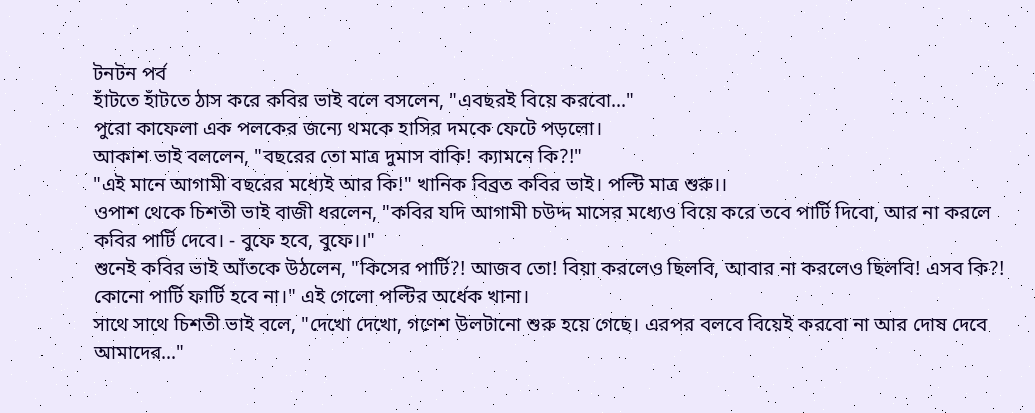টনটন পর্ব
হাঁটতে হাঁটতে ঠাস করে কবির ভাই বলে বসলেন, "এবছরই বিয়ে করবো..."
পুরো কাফেলা এক পলকের জন্যে থমকে হাসির দমকে ফেটে পড়লো।
আকাশ ভাই বললেন, "বছরের তো মাত্র দুমাস বাকি! ক্যামনে কি?!"
"এই মানে আগামী বছরের মধ্যেই আর কি!" খানিক বিব্রত কবির ভাই। পল্টি মাত্র শুরু।।
ওপাশ থেকে চিশতী ভাই বাজী ধরলেন, "কবির যদি আগামী চউদ্দ মাসের মধ্যেও বিয়ে করে তবে পার্টি দিবো, আর না করলে কবির পার্টি দেবে। - বুফে হবে, বুফে।।"
শুনেই কবির ভাই আঁতকে উঠলেন, "কিসের পার্টি?! আজব তো! বিয়া করলেও ছিলবি, আবার না করলেও ছিলবি! এসব কি?! কোনো পার্টি ফার্টি হবে না।" এই গেলো পল্টির অর্ধেক খানা।
সাথে সাথে চিশতী ভাই বলে, "দেখো দেখো, গণেশ উলটানো শুরু হয়ে গেছে। এরপর বলবে বিয়েই করবো না আর দোষ দেবে আমাদের..."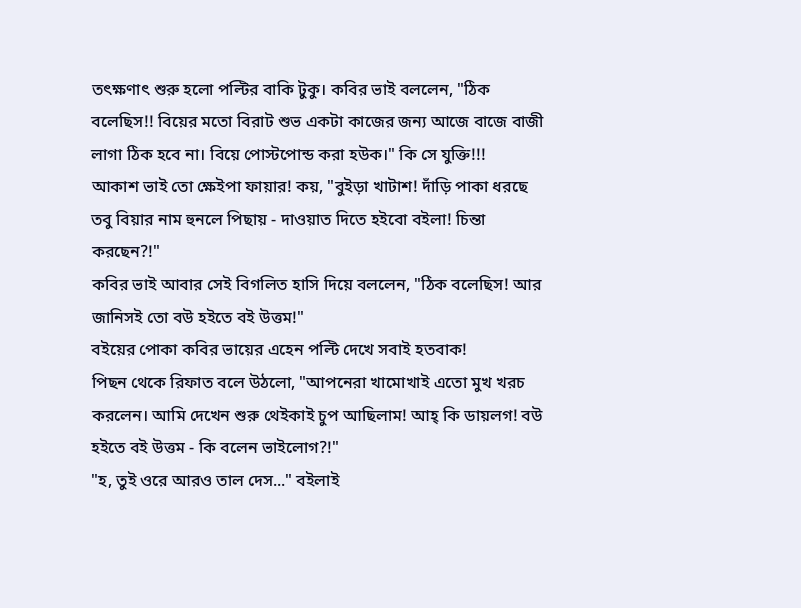তৎক্ষণাৎ শুরু হলো পল্টির বাকি টুকু। কবির ভাই বললেন, "ঠিক বলেছিস!! বিয়ের মতো বিরাট শুভ একটা কাজের জন্য আজে বাজে বাজী লাগা ঠিক হবে না। বিয়ে পোস্টপোন্ড করা হউক।" কি সে যুক্তি!!!
আকাশ ভাই তো ক্ষেইপা ফায়ার! কয়, "বুইড়া খাটাশ! দাঁড়ি পাকা ধরছে তবু বিয়ার নাম হুনলে পিছায় - দাওয়াত দিতে হইবো বইলা! চিন্তা করছেন?!"
কবির ভাই আবার সেই বিগলিত হাসি দিয়ে বললেন, "ঠিক বলেছিস! আর জানিসই তো বউ হইতে বই উত্তম!"
বইয়ের পোকা কবির ভায়ের এহেন পল্টি দেখে সবাই হতবাক!
পিছন থেকে রিফাত বলে উঠলো, "আপনেরা খামোখাই এতো মুখ খরচ করলেন। আমি দেখেন শুরু থেইকাই চুপ আছিলাম! আহ্ কি ডায়লগ! বউ হইতে বই উত্তম - কি বলেন ভাইলোগ?!"
"হ, তুই ওরে আরও তাল দেস..." বইলাই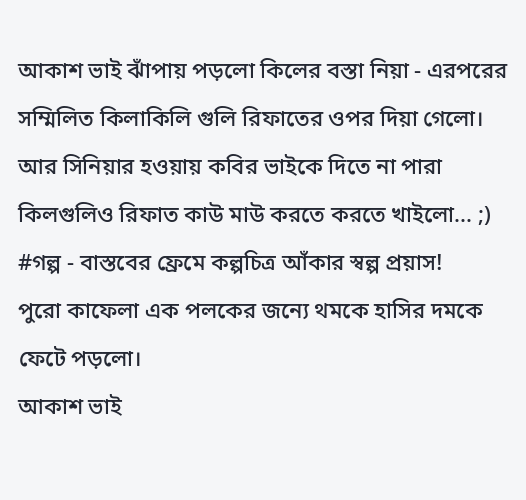আকাশ ভাই ঝাঁপায় পড়লো কিলের বস্তা নিয়া - এরপরের সম্মিলিত কিলাকিলি গুলি রিফাতের ওপর দিয়া গেলো। আর সিনিয়ার হওয়ায় কবির ভাইকে দিতে না পারা কিলগুলিও রিফাত কাউ মাউ করতে করতে খাইলো... ;)
#গল্প - বাস্তবের ফ্রেমে কল্পচিত্র আঁকার স্বল্প প্রয়াস!
পুরো কাফেলা এক পলকের জন্যে থমকে হাসির দমকে ফেটে পড়লো।
আকাশ ভাই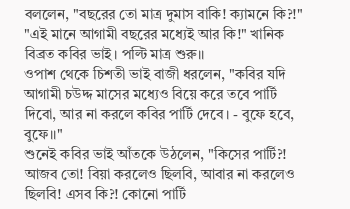বললেন, "বছরের তো মাত্র দুমাস বাকি! ক্যামনে কি?!"
"এই মানে আগামী বছরের মধ্যেই আর কি!" খানিক বিব্রত কবির ভাই। পল্টি মাত্র শুরু।।
ওপাশ থেকে চিশতী ভাই বাজী ধরলেন, "কবির যদি আগামী চউদ্দ মাসের মধ্যেও বিয়ে করে তবে পার্টি দিবো, আর না করলে কবির পার্টি দেবে। - বুফে হবে, বুফে।।"
শুনেই কবির ভাই আঁতকে উঠলেন, "কিসের পার্টি?! আজব তো! বিয়া করলেও ছিলবি, আবার না করলেও ছিলবি! এসব কি?! কোনো পার্টি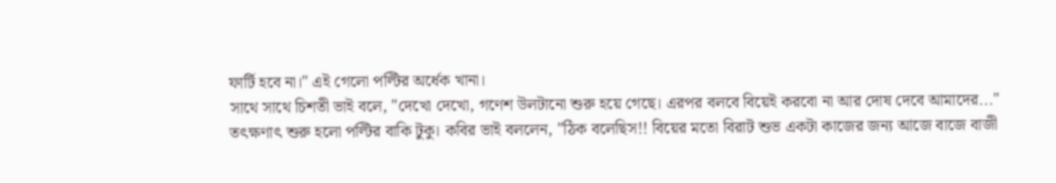ফার্টি হবে না।" এই গেলো পল্টির অর্ধেক খানা।
সাথে সাথে চিশতী ভাই বলে, "দেখো দেখো, গণেশ উলটানো শুরু হয়ে গেছে। এরপর বলবে বিয়েই করবো না আর দোষ দেবে আমাদের..."
তৎক্ষণাৎ শুরু হলো পল্টির বাকি টুকু। কবির ভাই বললেন, "ঠিক বলেছিস!! বিয়ের মতো বিরাট শুভ একটা কাজের জন্য আজে বাজে বাজী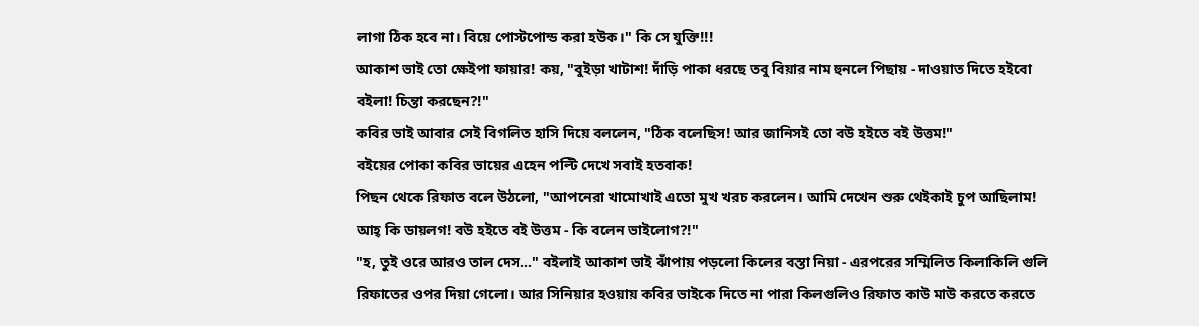লাগা ঠিক হবে না। বিয়ে পোস্টপোন্ড করা হউক।" কি সে যুক্তি!!!
আকাশ ভাই তো ক্ষেইপা ফায়ার! কয়, "বুইড়া খাটাশ! দাঁড়ি পাকা ধরছে তবু বিয়ার নাম হুনলে পিছায় - দাওয়াত দিতে হইবো বইলা! চিন্তা করছেন?!"
কবির ভাই আবার সেই বিগলিত হাসি দিয়ে বললেন, "ঠিক বলেছিস! আর জানিসই তো বউ হইতে বই উত্তম!"
বইয়ের পোকা কবির ভায়ের এহেন পল্টি দেখে সবাই হতবাক!
পিছন থেকে রিফাত বলে উঠলো, "আপনেরা খামোখাই এতো মুখ খরচ করলেন। আমি দেখেন শুরু থেইকাই চুপ আছিলাম! আহ্ কি ডায়লগ! বউ হইতে বই উত্তম - কি বলেন ভাইলোগ?!"
"হ, তুই ওরে আরও তাল দেস..." বইলাই আকাশ ভাই ঝাঁপায় পড়লো কিলের বস্তা নিয়া - এরপরের সম্মিলিত কিলাকিলি গুলি রিফাতের ওপর দিয়া গেলো। আর সিনিয়ার হওয়ায় কবির ভাইকে দিতে না পারা কিলগুলিও রিফাত কাউ মাউ করতে করতে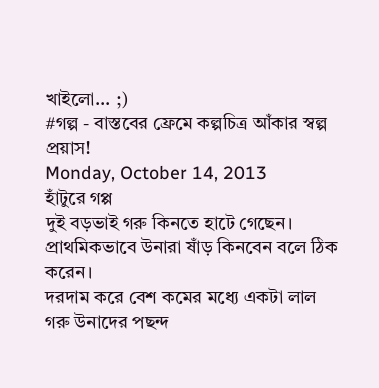খাইলো... ;)
#গল্প - বাস্তবের ফ্রেমে কল্পচিত্র আঁকার স্বল্প প্রয়াস!
Monday, October 14, 2013
হাঁটুরে গপ্প
দুই বড়ভাই গরু কিনতে হাটে গেছেন।
প্রাথমিকভাবে উনারা ষাঁড় কিনবেন বলে ঠিক করেন।
দরদাম করে বেশ কমের মধ্যে একটা লাল গরু উনাদের পছন্দ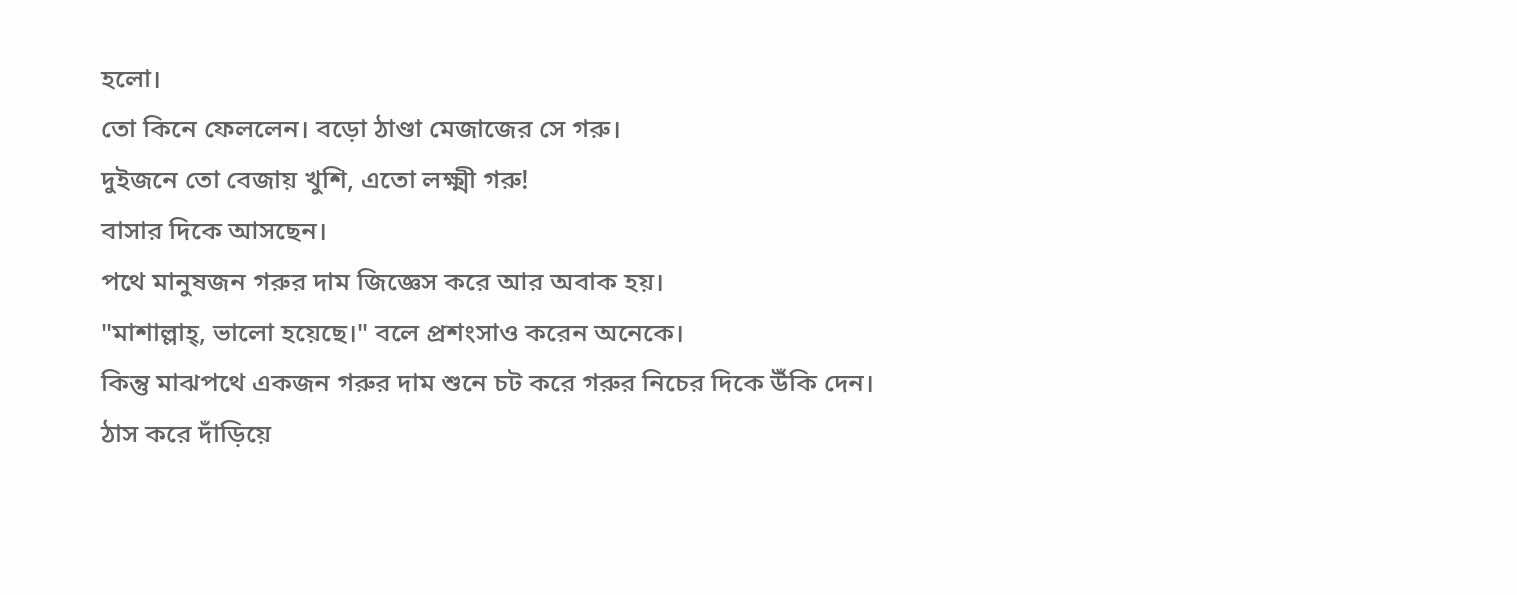হলো।
তো কিনে ফেললেন। বড়ো ঠাণ্ডা মেজাজের সে গরু।
দুইজনে তো বেজায় খুশি, এতো লক্ষ্মী গরু!
বাসার দিকে আসছেন।
পথে মানুষজন গরুর দাম জিজ্ঞেস করে আর অবাক হয়।
"মাশাল্লাহ্, ভালো হয়েছে।" বলে প্রশংসাও করেন অনেকে।
কিন্তু মাঝপথে একজন গরুর দাম শুনে চট করে গরুর নিচের দিকে উঁকি দেন।
ঠাস করে দাঁড়িয়ে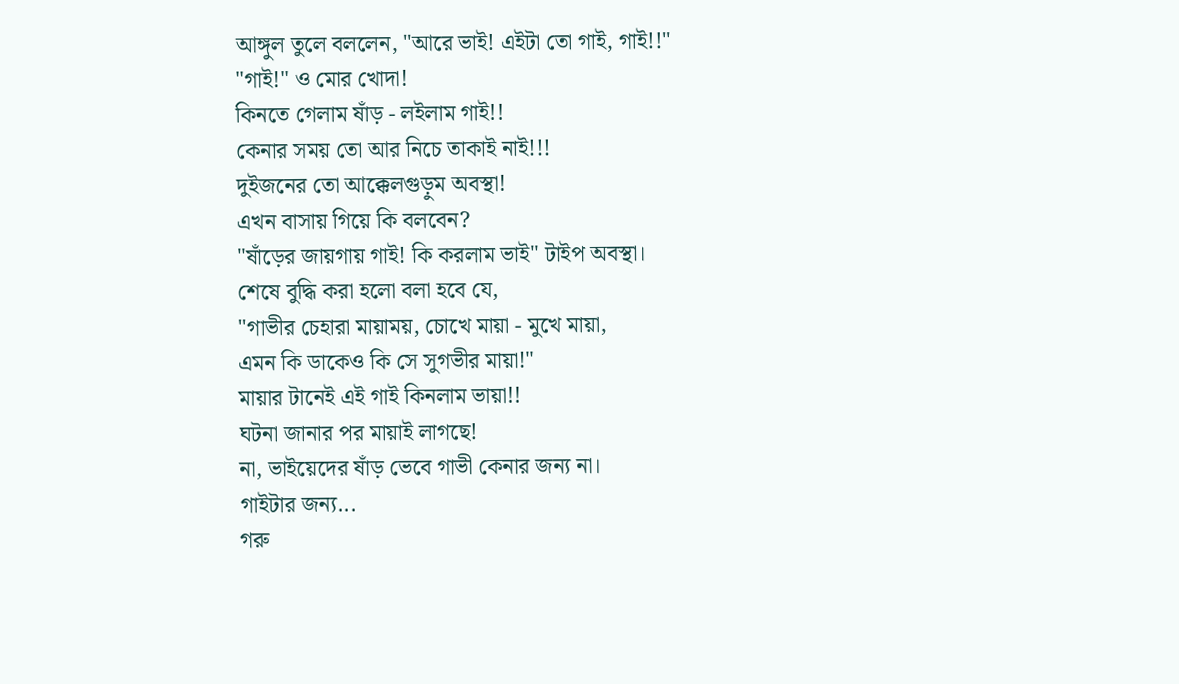আঙ্গুল তুলে বললেন, "আরে ভাই! এইটা তো গাই, গাই!!"
"গাই!" ও মোর খোদা!
কিনতে গেলাম ষাঁড় - লইলাম গাই!!
কেনার সময় তো আর নিচে তাকাই নাই!!!
দুইজনের তো আক্কেলগুড়ুম অবস্থা!
এখন বাসায় গিয়ে কি বলবেন?
"ষাঁড়ের জায়গায় গাই! কি করলাম ভাই" টাইপ অবস্থা।
শেষে বুদ্ধি করা হলো বলা হবে যে,
"গাভীর চেহারা মায়াময়, চোখে মায়া - মুখে মায়া,
এমন কি ডাকেও কি সে সুগভীর মায়া!"
মায়ার টানেই এই গাই কিনলাম ভায়া!!
ঘটনা জানার পর মায়াই লাগছে!
না, ভাইয়েদের ষাঁড় ভেবে গাভী কেনার জন্য না।
গাইটার জন্য...
গরু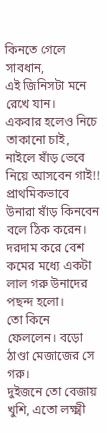কিনতে গেলে সাবধান,
এই জিনিসটা মনে রেখে যান।
একবার হলেও নিচে তাকানো চাই,
নাইলে ষাঁড় ভেবে নিয়ে আসবেন গাই!!
প্রাথমিকভাবে উনারা ষাঁড় কিনবেন বলে ঠিক করেন।
দরদাম করে বেশ কমের মধ্যে একটা লাল গরু উনাদের পছন্দ হলো।
তো কিনে ফেললেন। বড়ো ঠাণ্ডা মেজাজের সে গরু।
দুইজনে তো বেজায় খুশি, এতো লক্ষ্মী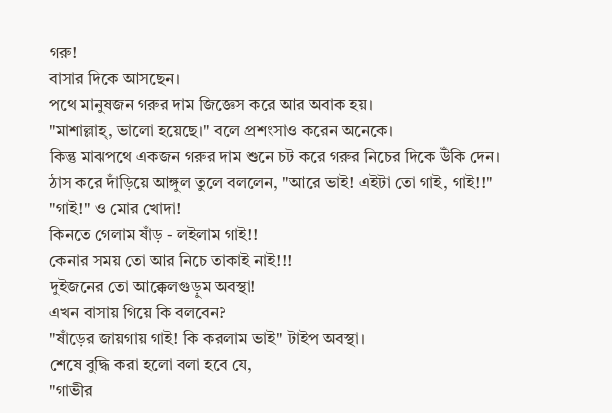গরু!
বাসার দিকে আসছেন।
পথে মানুষজন গরুর দাম জিজ্ঞেস করে আর অবাক হয়।
"মাশাল্লাহ্, ভালো হয়েছে।" বলে প্রশংসাও করেন অনেকে।
কিন্তু মাঝপথে একজন গরুর দাম শুনে চট করে গরুর নিচের দিকে উঁকি দেন।
ঠাস করে দাঁড়িয়ে আঙ্গুল তুলে বললেন, "আরে ভাই! এইটা তো গাই, গাই!!"
"গাই!" ও মোর খোদা!
কিনতে গেলাম ষাঁড় - লইলাম গাই!!
কেনার সময় তো আর নিচে তাকাই নাই!!!
দুইজনের তো আক্কেলগুড়ুম অবস্থা!
এখন বাসায় গিয়ে কি বলবেন?
"ষাঁড়ের জায়গায় গাই! কি করলাম ভাই" টাইপ অবস্থা।
শেষে বুদ্ধি করা হলো বলা হবে যে,
"গাভীর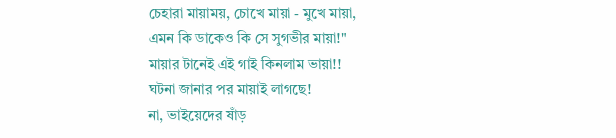চেহারা মায়াময়, চোখে মায়া - মুখে মায়া,
এমন কি ডাকেও কি সে সুগভীর মায়া!"
মায়ার টানেই এই গাই কিনলাম ভায়া!!
ঘটনা জানার পর মায়াই লাগছে!
না, ভাইয়েদের ষাঁড়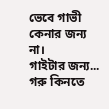ভেবে গাভী কেনার জন্য না।
গাইটার জন্য...
গরু কিনতে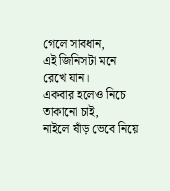গেলে সাবধান,
এই জিনিসটা মনে রেখে যান।
একবার হলেও নিচে তাকানো চাই,
নাইলে ষাঁড় ভেবে নিয়ে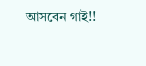আসবেন গাই!!